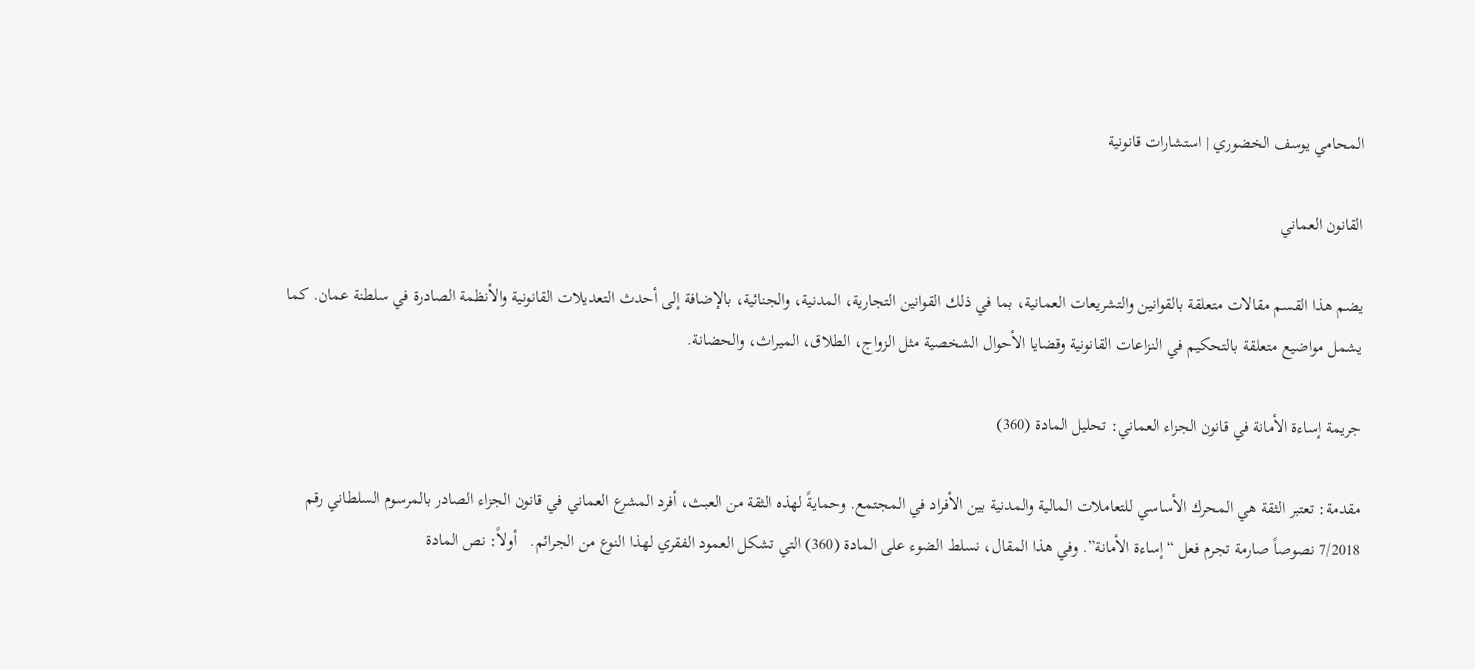المحامي يوسف الخضوري | استشارات قانونية

القانون العماني

يضم هذا القسم مقالات متعلقة بالقوانين والتشريعات العمانية، بما في ذلك القوانين التجارية، المدنية، والجنائية، بالإضافة إلى أحدث التعديلات القانونية والأنظمة الصادرة في سلطنة عمان. كما يشمل مواضيع متعلقة بالتحكيم في النزاعات القانونية وقضايا الأحوال الشخصية مثل الزواج، الطلاق، الميراث، والحضانة.

جريمة إساءة الأمانة في قانون الجزاء العماني: تحليل المادة (360)

مقدمة: تعتبر الثقة هي المحرك الأساسي للتعاملات المالية والمدنية بين الأفراد في المجتمع. وحمايةً لهذه الثقة من العبث، أفرد المشرع العماني في قانون الجزاء الصادر بالمرسوم السلطاني رقم 7/2018 نصوصاً صارمة تجرم فعل “إساءة الأمانة”. وفي هذا المقال، نسلط الضوء على المادة (360) التي تشكل العمود الفقري لهذا النوع من الجرائم.   أولاً: نص المادة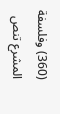(360) وفلسفة المشرع تنص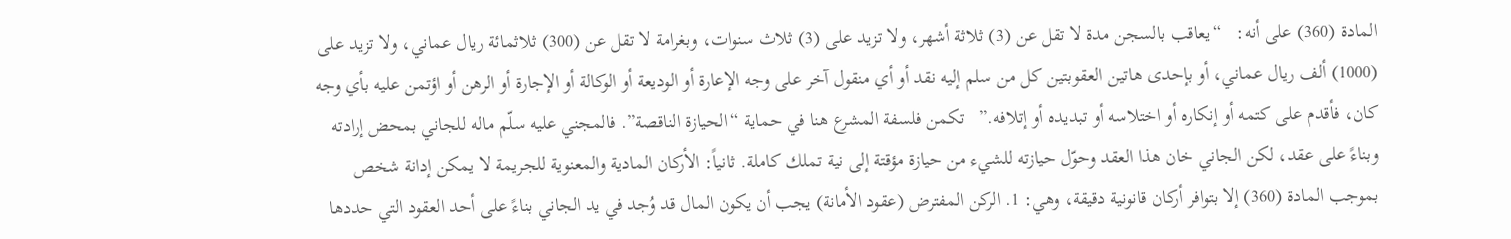المادة (360) على أنه:   “يعاقب بالسجن مدة لا تقل عن (3) ثلاثة أشهر، ولا تزيد على (3) ثلاث سنوات، وبغرامة لا تقل عن (300) ثلاثمائة ريال عماني، ولا تزيد على (1000) ألف ريال عماني، أو بإحدى هاتين العقوبتين كل من سلم إليه نقد أو أي منقول آخر على وجه الإعارة أو الوديعة أو الوكالة أو الإجارة أو الرهن أو اؤتمن عليه بأي وجه كان، فأقدم على كتمه أو إنكاره أو اختلاسه أو تبديده أو إتلافه.”   تكمن فلسفة المشرع هنا في حماية “الحيازة الناقصة”. فالمجني عليه سلّم ماله للجاني بمحض إرادته وبناءً على عقد، لكن الجاني خان هذا العقد وحوّل حيازته للشيء من حيازة مؤقتة إلى نية تملك كاملة. ثانياً: الأركان المادية والمعنوية للجريمة لا يمكن إدانة شخص بموجب المادة (360) إلا بتوافر أركان قانونية دقيقة، وهي: 1. الركن المفترض (عقود الأمانة) يجب أن يكون المال قد وُجد في يد الجاني بناءً على أحد العقود التي حددها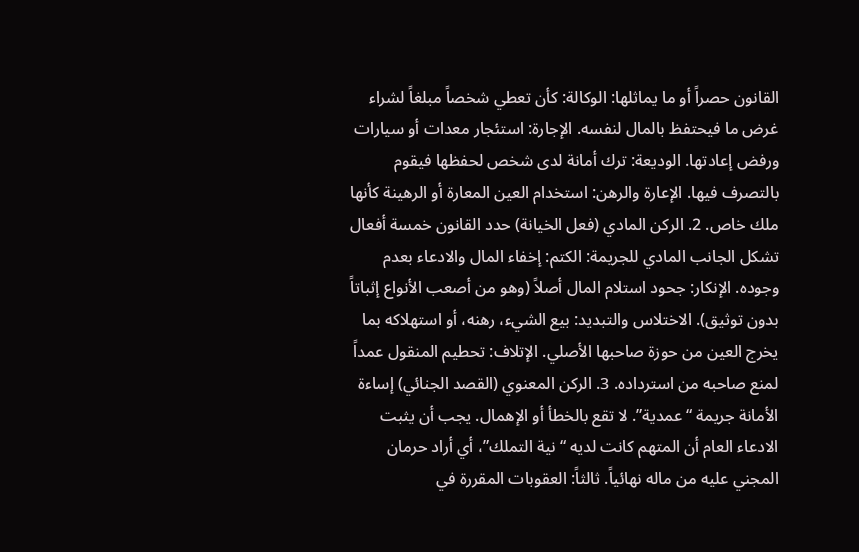القانون حصراً أو ما يماثلها: الوكالة: كأن تعطي شخصاً مبلغاً لشراء غرض ما فيحتفظ بالمال لنفسه. الإجارة: استئجار معدات أو سيارات ورفض إعادتها. الوديعة: ترك أمانة لدى شخص لحفظها فيقوم بالتصرف فيها. الإعارة والرهن: استخدام العين المعارة أو الرهينة كأنها ملك خاص. 2. الركن المادي (فعل الخيانة) حدد القانون خمسة أفعال تشكل الجانب المادي للجريمة: الكتم: إخفاء المال والادعاء بعدم وجوده. الإنكار: جحود استلام المال أصلاً (وهو من أصعب الأنواع إثباتاً بدون توثيق). الاختلاس والتبديد: بيع الشيء، رهنه، أو استهلاكه بما يخرج العين من حوزة صاحبها الأصلي. الإتلاف: تحطيم المنقول عمداً لمنع صاحبه من استرداده. 3. الركن المعنوي (القصد الجنائي) إساءة الأمانة جريمة “عمدية”. لا تقع بالخطأ أو الإهمال. يجب أن يثبت الادعاء العام أن المتهم كانت لديه “نية التملك”، أي أراد حرمان المجني عليه من ماله نهائياً. ثالثاً: العقوبات المقررة في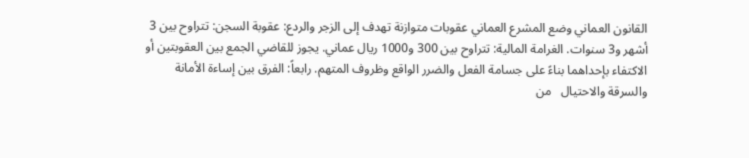القانون العماني وضع المشرع العماني عقوبات متوازنة تهدف إلى الزجر والردع: عقوبة السجن: تتراوح بين 3 أشهر و3 سنوات. الغرامة المالية: تتراوح بين 300 و1000 ريال عماني. يجوز للقاضي الجمع بين العقوبتين أو الاكتفاء بإحداهما بناءً على جسامة الفعل والضرر الواقع وظروف المتهم. رابعاً: الفرق بين إساءة الأمانة والسرقة والاحتيال   من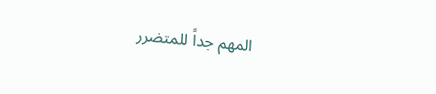المهم جداً للمتضرر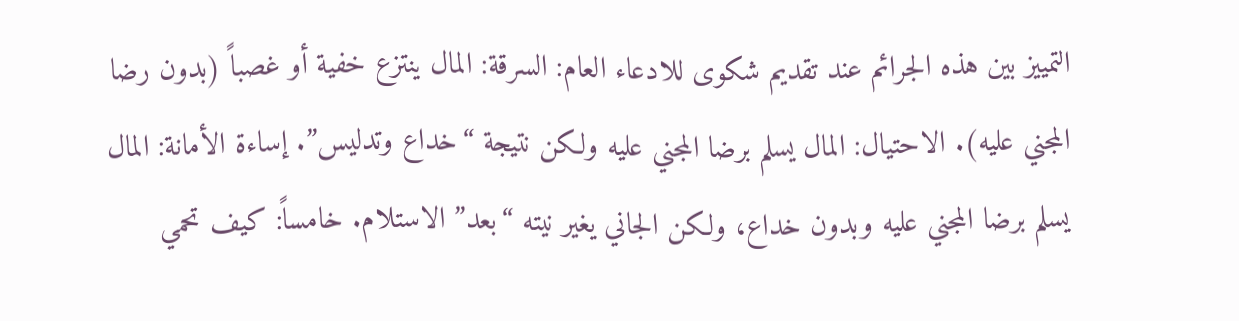التمييز بين هذه الجرائم عند تقديم شكوى للادعاء العام: السرقة: المال ينتزع خفية أو غصباً (بدون رضا المجني عليه). الاحتيال: المال يسلم برضا المجني عليه ولكن نتيجة “خداع وتدليس”. إساءة الأمانة: المال يسلم برضا المجني عليه وبدون خداع، ولكن الجاني يغير نيته “بعد” الاستلام. خامساً: كيف تحمي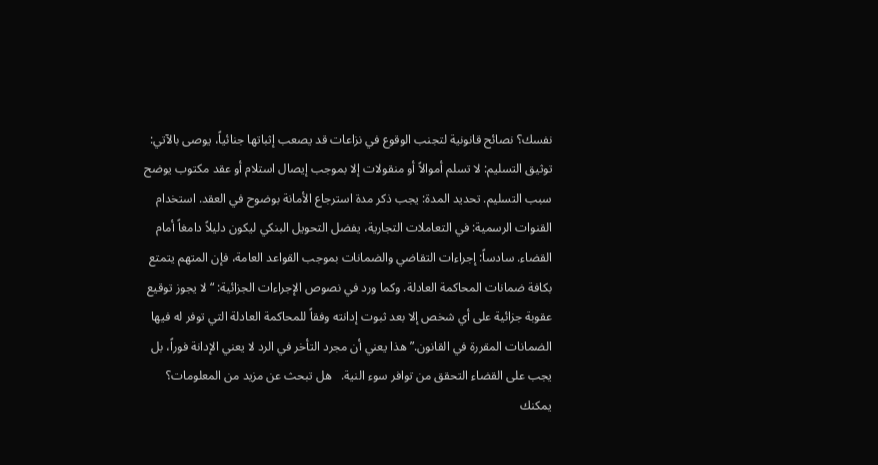نفسك؟ نصائح قانونية لتجنب الوقوع في نزاعات قد يصعب إثباتها جنائياً، يوصى بالآتي: توثيق التسليم: لا تسلم أموالاً أو منقولات إلا بموجب إيصال استلام أو عقد مكتوب يوضح سبب التسليم. تحديد المدة: يجب ذكر مدة استرجاع الأمانة بوضوح في العقد. استخدام القنوات الرسمية: في التعاملات التجارية، يفضل التحويل البنكي ليكون دليلاً دامغاً أمام القضاء. سادساً: إجراءات التقاضي والضمانات بموجب القواعد العامة، فإن المتهم يتمتع بكافة ضمانات المحاكمة العادلة. وكما ورد في نصوص الإجراءات الجزائية: “لا يجوز توقيع عقوبة جزائية على أي شخص إلا بعد ثبوت إدانته وفقاً للمحاكمة العادلة التي توفر له فيها الضمانات المقررة في القانون.” هذا يعني أن مجرد التأخر في الرد لا يعني الإدانة فوراً، بل يجب على القضاء التحقق من توافر سوء النية.   هل تبحث عن مزيد من المعلومات؟ يمكنك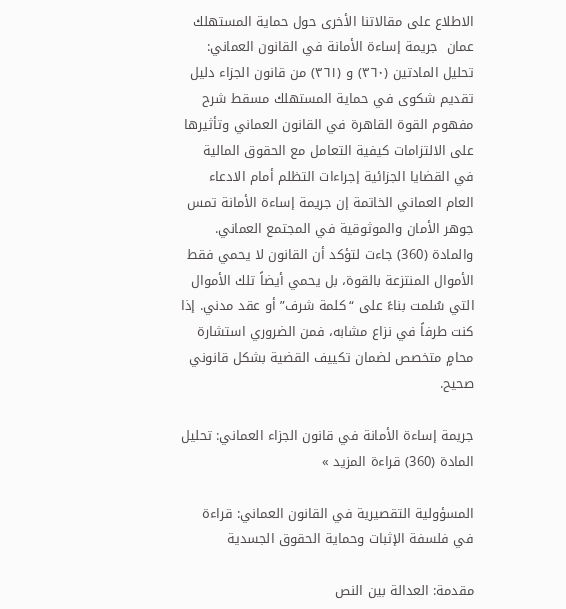الاطلاع على مقالاتنا الأخرى حول حماية المستهلك عمان  جريمة إساءة الأمانة في القانون العماني: تحليل المادتين (٣٦٠) و (٣٦١) من قانون الجزاء دليل تقديم شكوى في حماية المستهلك مسقط شرح مفهوم القوة القاهرة في القانون العماني وتأثيرها على الالتزامات كيفية التعامل مع الحقوق المالية في القضايا الجزائية إجراءات التظلم أمام الادعاء العام العماني الخاتمة إن جريمة إساءة الأمانة تمس جوهر الأمان والموثوقية في المجتمع العماني. والمادة (360) جاءت لتؤكد أن القانون لا يحمي فقط الأموال المنتزعة بالقوة، بل يحمي أيضاً تلك الأموال التي سُلمت بناءً على “كلمة شرف” أو عقد مدني. إذا كنت طرفاً في نزاع مشابه، فمن الضروري استشارة محامٍ متخصص لضمان تكييف القضية بشكل قانوني صحيح.

جريمة إساءة الأمانة في قانون الجزاء العماني: تحليل المادة (360) قراءة المزيد »

المسؤولية التقصيرية في القانون العماني: قراءة في فلسفة الإثبات وحماية الحقوق الجسدية

مقدمة: العدالة بين النص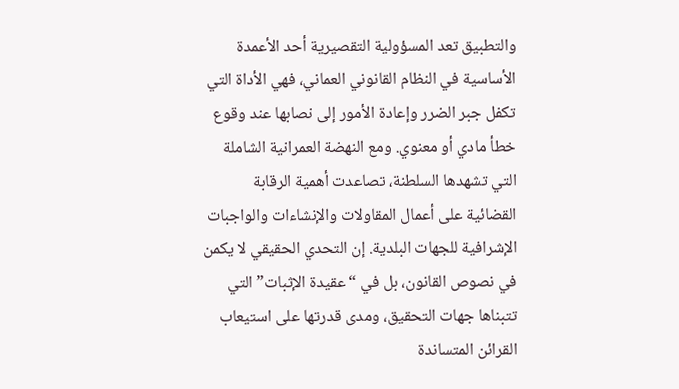والتطبيق تعد المسؤولية التقصيرية أحد الأعمدة الأساسية في النظام القانوني العماني، فهي الأداة التي تكفل جبر الضرر وإعادة الأمور إلى نصابها عند وقوع خطأ مادي أو معنوي. ومع النهضة العمرانية الشاملة التي تشهدها السلطنة، تصاعدت أهمية الرقابة القضائية على أعمال المقاولات والإنشاءات والواجبات الإشرافية للجهات البلدية. إن التحدي الحقيقي لا يكمن في نصوص القانون، بل في “عقيدة الإثبات” التي تتبناها جهات التحقيق، ومدى قدرتها على استيعاب القرائن المتساندة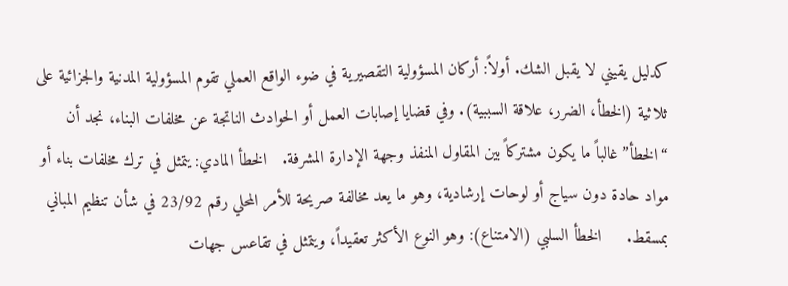كدليل يقيني لا يقبل الشك. أولاً: أركان المسؤولية التقصيرية في ضوء الواقع العملي تقوم المسؤولية المدنية والجزائية على ثلاثية (الخطأ، الضرر، علاقة السببية). وفي قضايا إصابات العمل أو الحوادث الناتجة عن مخلفات البناء، نجد أن “الخطأ” غالباً ما يكون مشتركاً بين المقاول المنفذ وجهة الإدارة المشرفة.   الخطأ المادي: يتمثل في ترك مخلفات بناء أو مواد حادة دون سياج أو لوحات إرشادية، وهو ما يعد مخالفة صريحة للأمر المحلي رقم 23/92 في شأن تنظيم المباني بمسقط.     الخطأ السلبي (الامتناع): وهو النوع الأكثر تعقيداً، ويتمثل في تقاعس جهات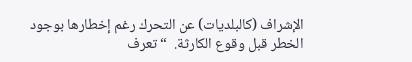الإشراف (كالبلديات) عن التحرك رغم إخطارها بوجود الخطر قبل وقوع الكارثة.  “تعرف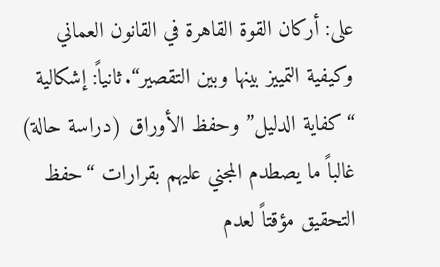على: أركان القوة القاهرة في القانون العماني وكيفية التمييز بينها وبين التقصير“. ثانياً: إشكالية “كفاية الدليل” وحفظ الأوراق (دراسة حالة) غالباً ما يصطدم المجني عليهم بقرارات “حفظ التحقيق مؤقتاً لعدم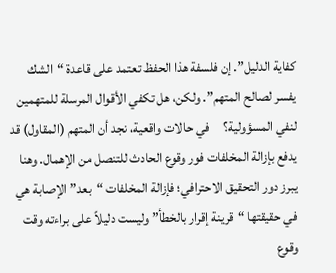كفاية الدليل”. إن فلسفة هذا الحفظ تعتمد على قاعدة “الشك يفسر لصالح المتهم”. ولكن، هل تكفي الأقوال المرسلة للمتهمين لنفي المسؤولية؟     في حالات واقعية، نجد أن المتهم (المقاول) قد يدفع بإزالة المخلفات فور وقوع الحادث للتنصل من الإهمال. وهنا يبرز دور التحقيق الاحترافي؛ فإزالة المخلفات “بعد” الإصابة هي في حقيقتها “قرينة إقرار بالخطأ” وليست دليلاً على براءته وقت وقوع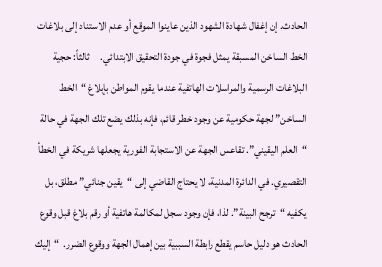الحادث. إن إغفال شهادة الشهود الذين عاينوا الموقع أو عدم الاستناد إلى بلاغات الخط الساخن المسبقة يمثل فجوة في جودة التحقيق الابتدائي.     ثالثاً: حجية البلاغات الرسمية والمراسلات الهاتفية عندما يقوم المواطن بإبلاغ “الخط الساخن” لجهة حكومية عن وجود خطر قائم، فإنه بذلك يضع تلك الجهة في حالة “العلم اليقيني”. تقاعس الجهة عن الاستجابة الفورية يجعلها شريكة في الخطأ التقصيري. في الدائرة المدنية، لا يحتاج القاضي إلى “يقين جنائي” مطلق، بل يكفيه “ترجح البينة”. لذا، فإن وجود سجل لمكالمة هاتفية أو رقم بلاغ قبل وقوع الحادث هو دليل حاسم يقطع رابطة السببية بين إهمال الجهة ووقوع الضرر.  “إليك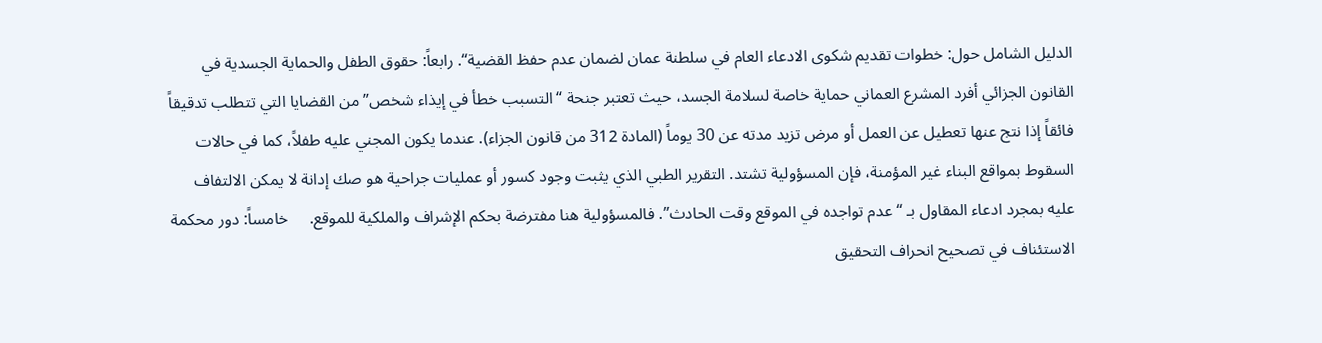الدليل الشامل حول: خطوات تقديم شكوى الادعاء العام في سلطنة عمان لضمان عدم حفظ القضية“. رابعاً: حقوق الطفل والحماية الجسدية في القانون الجزائي أفرد المشرع العماني حماية خاصة لسلامة الجسد، حيث تعتبر جنحة “التسبب خطأ في إيذاء شخص” من القضايا التي تتطلب تدقيقاً فائقاً إذا نتج عنها تعطيل عن العمل أو مرض تزيد مدته عن 30 يوماً (المادة 312 من قانون الجزاء). عندما يكون المجني عليه طفلاً، كما في حالات السقوط بمواقع البناء غير المؤمنة، فإن المسؤولية تشتد. التقرير الطبي الذي يثبت وجود كسور أو عمليات جراحية هو صك إدانة لا يمكن الالتفاف عليه بمجرد ادعاء المقاول بـ “عدم تواجده في الموقع وقت الحادث”. فالمسؤولية هنا مفترضة بحكم الإشراف والملكية للموقع.     خامساً: دور محكمة الاستئناف في تصحيح انحراف التحقيق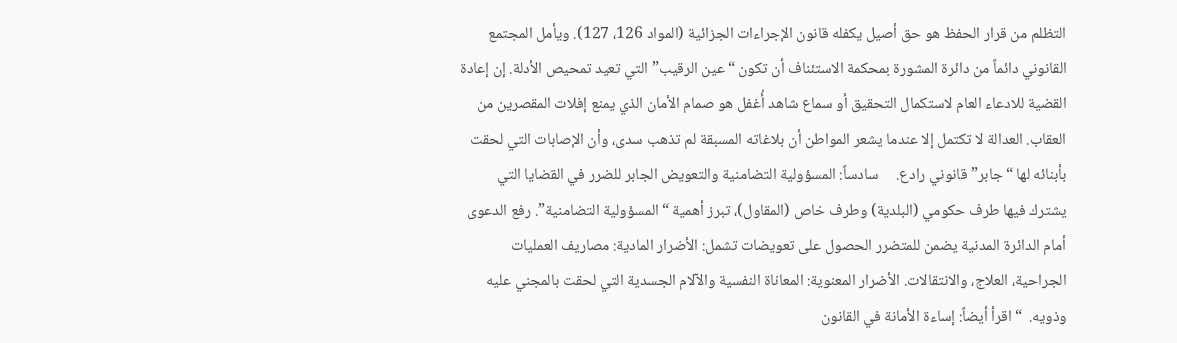التظلم من قرار الحفظ هو حق أصيل يكفله قانون الإجراءات الجزائية (المواد 126، 127). ويأمل المجتمع القانوني دائماً من دائرة المشورة بمحكمة الاستئناف أن تكون “عين الرقيب” التي تعيد تمحيص الأدلة. إن إعادة القضية للادعاء العام لاستكمال التحقيق أو سماع شاهد أُغفل هو صمام الأمان الذي يمنع إفلات المقصرين من العقاب. العدالة لا تكتمل إلا عندما يشعر المواطن أن بلاغاته المسبقة لم تذهب سدى، وأن الإصابات التي لحقت بأبنائه لها “جابر” قانوني رادع.     سادساً: المسؤولية التضامنية والتعويض الجابر للضرر في القضايا التي يشترك فيها طرف حكومي (البلدية) وطرف خاص (المقاول)، تبرز أهمية “المسؤولية التضامنية”. رفع الدعوى أمام الدائرة المدنية يضمن للمتضرر الحصول على تعويضات تشمل: الأضرار المادية: مصاريف العمليات الجراحية، العلاج، والانتقالات. الأضرار المعنوية: المعاناة النفسية والآلام الجسدية التي لحقت بالمجني عليه وذويه.  “اقرأ أيضاً: إساءة الأمانة في القانون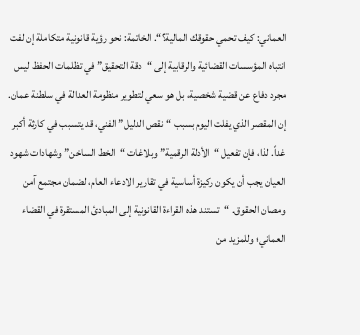العماني: كيف تحمي حقوقك المالية؟“. الخاتمة: نحو رؤية قانونية متكاملة إن لفت انتباه المؤسسات القضائية والرقابية إلى “دقة التحقيق” في تظلمات الحفظ ليس مجرد دفاع عن قضية شخصية، بل هو سعي لتطوير منظومة العدالة في سلطنة عمان. إن المقصر الذي يفلت اليوم بسبب “نقص الدليل” الفني، قد يتسبب في كارثة أكبر غداً. لذا، فإن تفعيل “الأدلة الرقمية” وبلاغات “الخط الساخن” وشهادات شهود العيان يجب أن يكون ركيزة أساسية في تقارير الادعاء العام، لضمان مجتمع آمن ومصان الحقوق. “تستند هذه القراءة القانونية إلى المبادئ المستقرة في القضاء العماني؛ وللمزيد من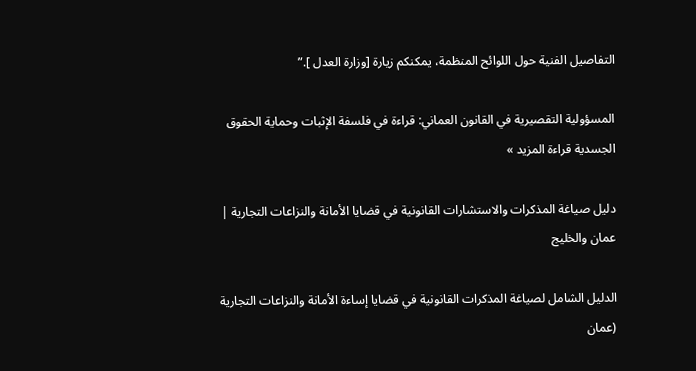التفاصيل الفنية حول اللوائح المنظمة، يمكنكم زيارة [وزارة العدل ].”

المسؤولية التقصيرية في القانون العماني: قراءة في فلسفة الإثبات وحماية الحقوق الجسدية قراءة المزيد »

دليل صياغة المذكرات والاستشارات القانونية في قضايا الأمانة والنزاعات التجارية | عمان والخليج

الدليل الشامل لصياغة المذكرات القانونية في قضايا إساءة الأمانة والنزاعات التجارية (عمان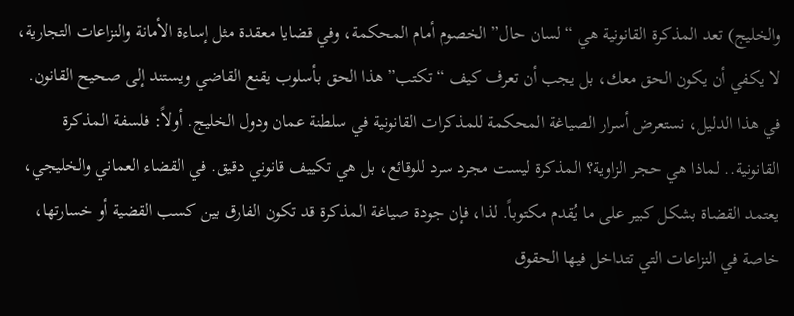والخليج) تعد المذكرة القانونية هي “لسان حال” الخصوم أمام المحكمة، وفي قضايا معقدة مثل إساءة الأمانة والنزاعات التجارية، لا يكفي أن يكون الحق معك، بل يجب أن تعرف كيف “تكتب” هذا الحق بأسلوب يقنع القاضي ويستند إلى صحيح القانون. في هذا الدليل، نستعرض أسرار الصياغة المحكمة للمذكرات القانونية في سلطنة عمان ودول الخليج. أولاً: فلسفة المذكرة القانونية.. لماذا هي حجر الزاوية؟ المذكرة ليست مجرد سرد للوقائع، بل هي تكييف قانوني دقيق. في القضاء العماني والخليجي، يعتمد القضاة بشكل كبير على ما يُقدم مكتوباً. لذا، فإن جودة صياغة المذكرة قد تكون الفارق بين كسب القضية أو خسارتها، خاصة في النزاعات التي تتداخل فيها الحقوق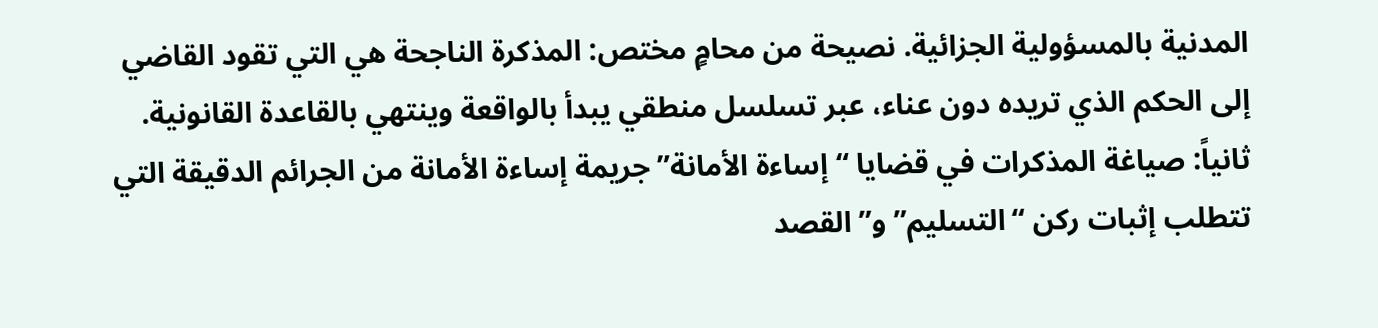المدنية بالمسؤولية الجزائية. نصيحة من محامٍ مختص: المذكرة الناجحة هي التي تقود القاضي إلى الحكم الذي تريده دون عناء، عبر تسلسل منطقي يبدأ بالواقعة وينتهي بالقاعدة القانونية. ثانياً: صياغة المذكرات في قضايا “إساءة الأمانة” جريمة إساءة الأمانة من الجرائم الدقيقة التي تتطلب إثبات ركن “التسليم” و”القصد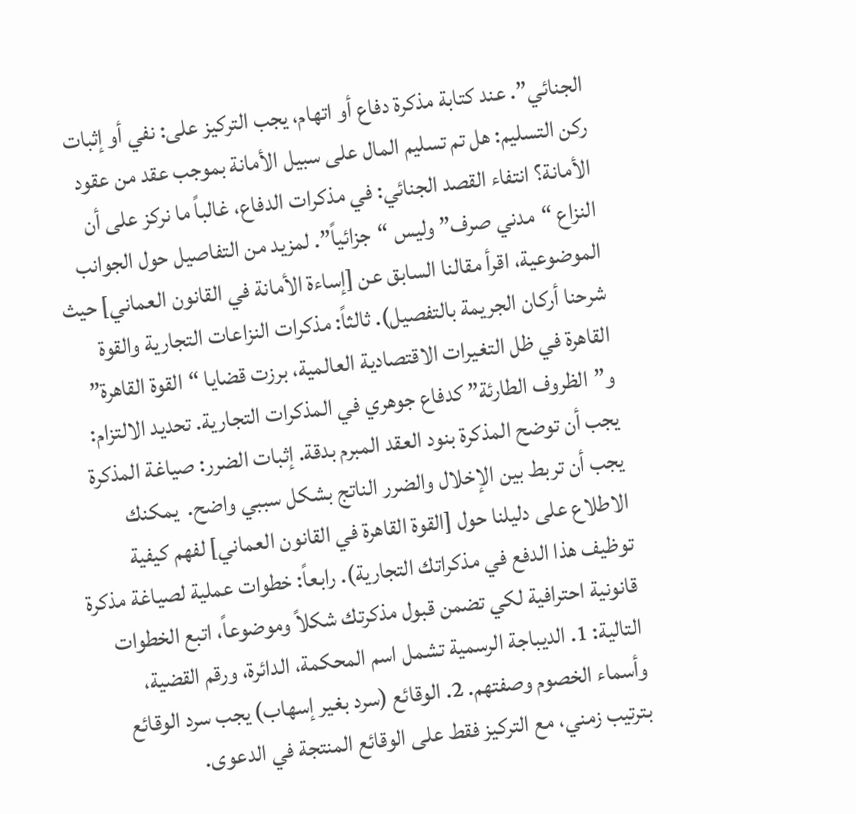الجنائي”. عند كتابة مذكرة دفاع أو اتهام، يجب التركيز على: نفي أو إثبات ركن التسليم: هل تم تسليم المال على سبيل الأمانة بموجب عقد من عقود الأمانة؟ انتفاء القصد الجنائي: في مذكرات الدفاع، غالباً ما نركز على أن النزاع “مدني صرف” وليس “جزائياً”. لمزيد من التفاصيل حول الجوانب الموضوعية، اقرأ مقالنا السابق عن [إساءة الأمانة في القانون العماني] حيث شرحنا أركان الجريمة بالتفصيل). ثالثاً: مذكرات النزاعات التجارية والقوة القاهرة في ظل التغيرات الاقتصادية العالمية، برزت قضايا “القوة القاهرة” و”الظروف الطارئة” كدفاع جوهري في المذكرات التجارية. تحديد الالتزام: يجب أن توضح المذكرة بنود العقد المبرم بدقة. إثبات الضرر: صياغة المذكرة يجب أن تربط بين الإخلال والضرر الناتج بشكل سببي واضح.  يمكنك الاطلاع على دليلنا حول [القوة القاهرة في القانون العماني] لفهم كيفية توظيف هذا الدفع في مذكراتك التجارية). رابعاً: خطوات عملية لصياغة مذكرة قانونية احترافية لكي تضمن قبول مذكرتك شكلاً وموضوعاً، اتبع الخطوات التالية: 1. الديباجة الرسمية تشمل اسم المحكمة، الدائرة، ورقم القضية، وأسماء الخصوم وصفتهم. 2. الوقائع (سرد بغير إسهاب) يجب سرد الوقائع بترتيب زمني، مع التركيز فقط على الوقائع المنتجة في الدعوى.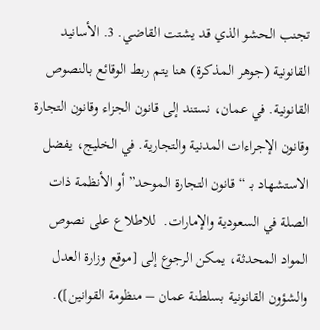تجنب الحشو الذي قد يشتت القاضي. 3. الأسانيد القانونية (جوهر المذكرة) هنا يتم ربط الوقائع بالنصوص القانونية. في عمان، نستند إلى قانون الجزاء وقانون التجارة وقانون الإجراءات المدنية والتجارية. في الخليج، يفضل الاستشهاد بـ “قانون التجارة الموحد” أو الأنظمة ذات الصلة في السعودية والإمارات.  للاطلاع على نصوص المواد المحدثة، يمكن الرجوع إلى [موقع وزارة العدل والشؤون القانونية بسلطنة عمان – منظومة القوانين]).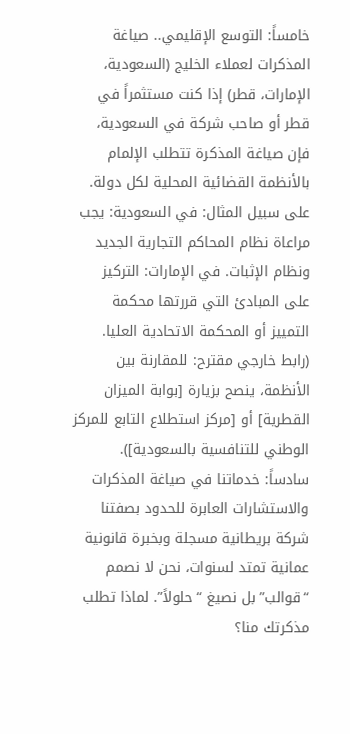خامساً: التوسع الإقليمي.. صياغة المذكرات لعملاء الخليج (السعودية، الإمارات، قطر) إذا كنت مستثمراً في قطر أو صاحب شركة في السعودية، فإن صياغة المذكرة تتطلب الإلمام بالأنظمة القضائية المحلية لكل دولة. على سبيل المثال: في السعودية: يجب مراعاة نظام المحاكم التجارية الجديد ونظام الإثبات. في الإمارات: التركيز على المبادئ التي قررتها محكمة التمييز أو المحكمة الاتحادية العليا. (رابط خارجي مقترح: للمقارنة بين الأنظمة، ينصح بزيارة [بوابة الميزان القطرية] أو [مركز استطلاع التابع للمركز الوطني للتنافسية بالسعودية]). سادساً: خدماتنا في صياغة المذكرات والاستشارات العابرة للحدود بصفتنا شركة بريطانية مسجلة وبخبرة قانونية عمانية تمتد لسنوات، نحن لا نصمم “قوالب” بل نصيغ “حلولاً”. لماذا تطلب مذكرتك منا؟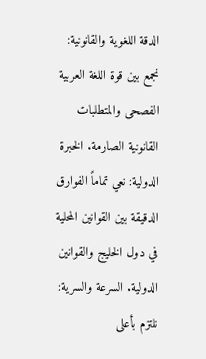الدقة اللغوية والقانونية: نجمع بين قوة اللغة العربية الفصحى والمتطلبات القانونية الصارمة. الخبرة الدولية: نعي تماماً الفوارق الدقيقة بين القوانين المحلية في دول الخليج والقوانين الدولية. السرعة والسرية: نلتزم بأعلى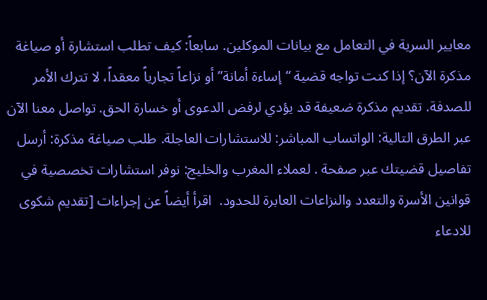معايير السرية في التعامل مع بيانات الموكلين. سابعاً: كيف تطلب استشارة أو صياغة مذكرة الآن؟ إذا كنت تواجه قضية “إساءة أمانة” أو نزاعاً تجارياً معقداً، لا تترك الأمر للصدفة. تقديم مذكرة ضعيفة قد يؤدي لرفض الدعوى أو خسارة الحق. تواصل معنا الآن عبر الطرق التالية: الواتساب المباشر: للاستشارات العاجلة. طلب صياغة مذكرة: أرسل تفاصيل قضيتك عبر صفحة . لعملاء المغرب والخليج: نوفر استشارات تخصصية في قوانين الأسرة والتعدد والنزاعات العابرة للحدود.  اقرأ أيضاً عن إجراءات [تقديم شكوى للادعاء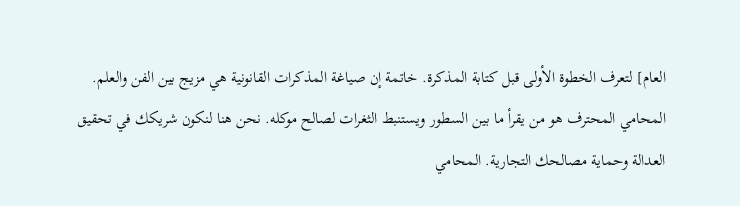العام] لتعرف الخطوة الأولى قبل كتابة المذكرة. خاتمة إن صياغة المذكرات القانونية هي مزيج بين الفن والعلم. المحامي المحترف هو من يقرأ ما بين السطور ويستنبط الثغرات لصالح موكله. نحن هنا لنكون شريكك في تحقيق العدالة وحماية مصالحك التجارية. المحامي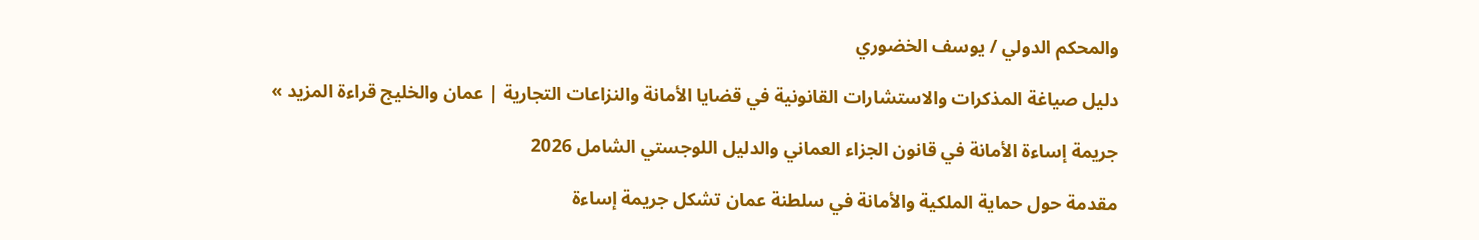والمحكم الدولي / يوسف الخضوري

دليل صياغة المذكرات والاستشارات القانونية في قضايا الأمانة والنزاعات التجارية | عمان والخليج قراءة المزيد »

جريمة إساءة الأمانة في قانون الجزاء العماني والدليل اللوجستي الشامل 2026

مقدمة حول حماية الملكية والأمانة في سلطنة عمان تشكل جريمة إساءة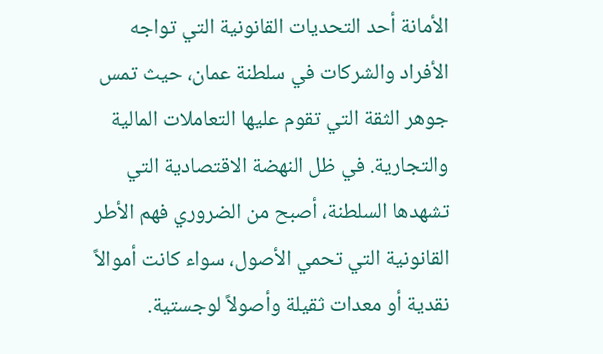الأمانة أحد التحديات القانونية التي تواجه الأفراد والشركات في سلطنة عمان، حيث تمس جوهر الثقة التي تقوم عليها التعاملات المالية والتجارية. في ظل النهضة الاقتصادية التي تشهدها السلطنة، أصبح من الضروري فهم الأطر القانونية التي تحمي الأصول، سواء كانت أموالاً نقدية أو معدات ثقيلة وأصولاً لوجستية.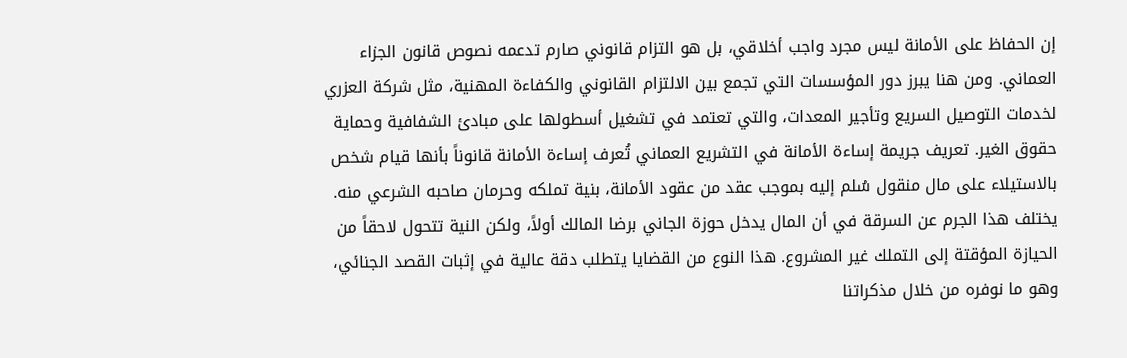إن الحفاظ على الأمانة ليس مجرد واجب أخلاقي، بل هو التزام قانوني صارم تدعمه نصوص قانون الجزاء العماني. ومن هنا يبرز دور المؤسسات التي تجمع بين الالتزام القانوني والكفاءة المهنية، مثل شركة العزري لخدمات التوصيل السريع وتأجير المعدات، والتي تعتمد في تشغيل أسطولها على مبادئ الشفافية وحماية حقوق الغير. تعريف جريمة إساءة الأمانة في التشريع العماني تُعرف إساءة الأمانة قانوناً بأنها قيام شخص بالاستيلاء على مال منقول سُلم إليه بموجب عقد من عقود الأمانة، بنية تملكه وحرمان صاحبه الشرعي منه. يختلف هذا الجرم عن السرقة في أن المال يدخل حوزة الجاني برضا المالك أولاً، ولكن النية تتحول لاحقاً من الحيازة المؤقتة إلى التملك غير المشروع. هذا النوع من القضايا يتطلب دقة عالية في إثبات القصد الجنائي، وهو ما نوفره من خلال مذكراتنا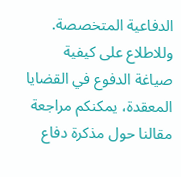الدفاعية المتخصصة. وللاطلاع على كيفية صياغة الدفوع في القضايا المعقدة، يمكنكم مراجعة مقالنا حول مذكرة دفاع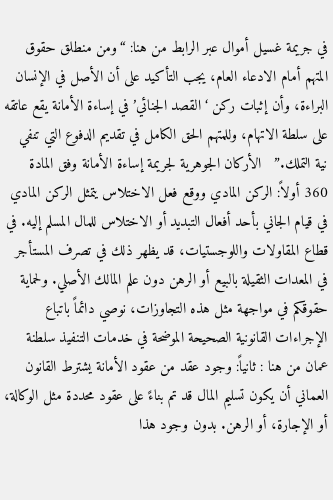في جريمة غسيل أموال عبر الرابط من هنا: “ومن منطلق حقوق المتهم أمام الادعاء العام، يجب التأكيد على أن الأصل في الإنسان البراءة، وأن إثبات ركن ‘القصد الجنائي’ في إساءة الأمانة يقع عاتقه على سلطة الاتهام، وللمتهم الحق الكامل في تقديم الدفوع التي تنفي نية التملك.”   الأركان الجوهرية لجريمة إساءة الأمانة وفق المادة 360 أولاً: الركن المادي ووقع فعل الاختلاس يتمثل الركن المادي في قيام الجاني بأحد أفعال التبديد أو الاختلاس للمال المسلم إليه. في قطاع المقاولات واللوجستيات، قد يظهر ذلك في تصرف المستأجر في المعدات الثقيلة بالبيع أو الرهن دون علم المالك الأصلي. ولحماية حقوقكم في مواجهة مثل هذه التجاوزات، نوصي دائماً باتباع الإجراءات القانونية الصحيحة الموضحة في خدمات التنفيذ سلطنة عمان من هنا : ثانياً: وجود عقد من عقود الأمانة يشترط القانون العماني أن يكون تسليم المال قد تم بناءً على عقود محددة مثل الوكالة، أو الإجارة، أو الرهن. بدون وجود هذا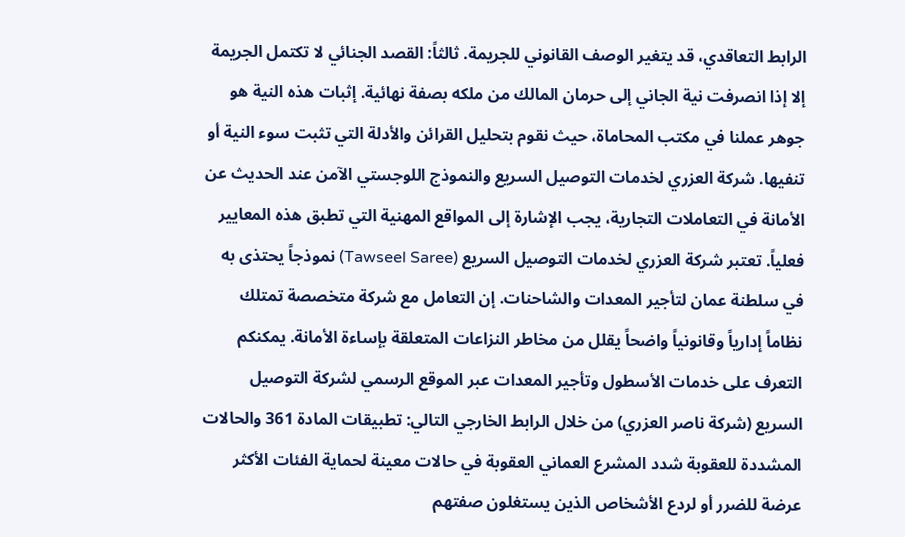الرابط التعاقدي، قد يتغير الوصف القانوني للجريمة. ثالثاً: القصد الجنائي لا تكتمل الجريمة إلا إذا انصرفت نية الجاني إلى حرمان المالك من ملكه بصفة نهائية. إثبات هذه النية هو جوهر عملنا في مكتب المحاماة، حيث نقوم بتحليل القرائن والأدلة التي تثبت سوء النية أو تنفيها. شركة العزري لخدمات التوصيل السريع والنموذج اللوجستي الآمن عند الحديث عن الأمانة في التعاملات التجارية، يجب الإشارة إلى المواقع المهنية التي تطبق هذه المعايير فعلياً. تعتبر شركة العزري لخدمات التوصيل السريع (Tawseel Saree) نموذجاً يحتذى به في سلطنة عمان لتأجير المعدات والشاحنات. إن التعامل مع شركة متخصصة تمتلك نظاماً إدارياً وقانونياً واضحاً يقلل من مخاطر النزاعات المتعلقة بإساءة الأمانة. يمكنكم التعرف على خدمات الأسطول وتأجير المعدات عبر الموقع الرسمي لشركة التوصيل السريع (شركة ناصر العزري) من خلال الرابط الخارجي التالي: تطبيقات المادة 361 والحالات المشددة للعقوبة شدد المشرع العماني العقوبة في حالات معينة لحماية الفئات الأكثر عرضة للضرر أو لردع الأشخاص الذين يستغلون صفتهم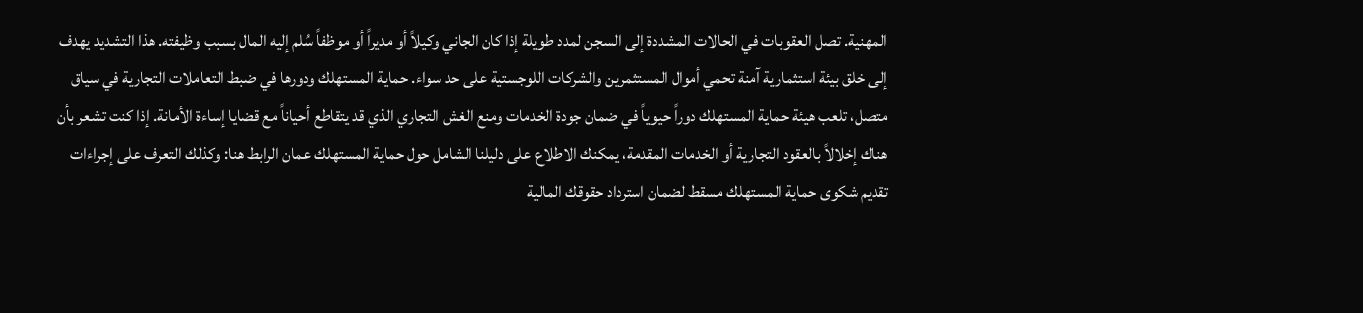المهنية. تصل العقوبات في الحالات المشددة إلى السجن لمدد طويلة إذا كان الجاني وكيلاً أو مديراً أو موظفاً سُلم إليه المال بسبب وظيفته. هذا التشديد يهدف إلى خلق بيئة استثمارية آمنة تحمي أموال المستثمرين والشركات اللوجستية على حد سواء. حماية المستهلك ودورها في ضبط التعاملات التجارية في سياق متصل، تلعب هيئة حماية المستهلك دوراً حيوياً في ضمان جودة الخدمات ومنع الغش التجاري الذي قد يتقاطع أحياناً مع قضايا إساءة الأمانة. إذا كنت تشعر بأن هناك إخلالاً بالعقود التجارية أو الخدمات المقدمة، يمكنك الاطلاع على دليلنا الشامل حول حماية المستهلك عمان الرابط هنا: وكذلك التعرف على إجراءات تقديم شكوى حماية المستهلك مسقط لضمان استرداد حقوقك المالية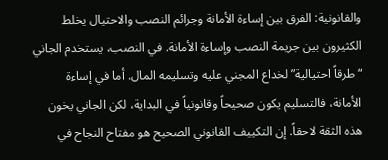والقانونية: الفرق بين إساءة الأمانة وجرائم النصب والاحتيال يخلط الكثيرون بين جريمة النصب وإساءة الأمانة. في النصب، يستخدم الجاني “طرقاً احتيالية” لخداع المجني عليه وتسليمه المال. أما في إساءة الأمانة، فالتسليم يكون صحيحاً وقانونياً في البداية، لكن الجاني يخون هذه الثقة لاحقاً. إن التكييف القانوني الصحيح هو مفتاح النجاح في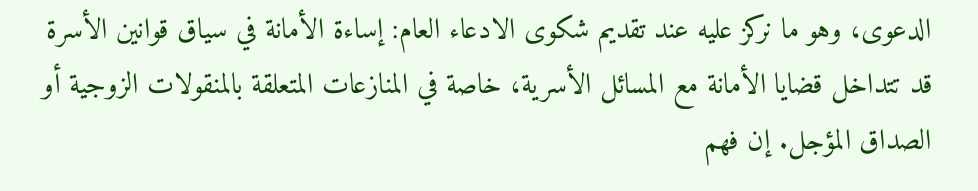الدعوى، وهو ما نركز عليه عند تقديم شكوى الادعاء العام: إساءة الأمانة في سياق قوانين الأسرة قد تتداخل قضايا الأمانة مع المسائل الأسرية، خاصة في المنازعات المتعلقة بالمنقولات الزوجية أو الصداق المؤجل. إن فهم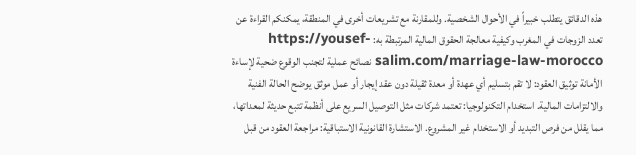هذه الدقائق يتطلب خبيراً في الأحوال الشخصية. وللمقارنة مع تشريعات أخرى في المنطقة، يمكنكم القراءة عن تعدد الزوجات في المغرب وكيفية معالجة الحقوق المالية المرتبطة به: https://yousef-salim.com/marriage-law-morocco نصائح عملية لتجنب الوقوع ضحية لإساءة الأمانة توثيق العقود: لا تقم بتسليم أي عهدة أو معدة ثقيلة دون عقد إيجار أو عمل موثق يوضح الحالة الفنية والالتزامات المالية. استخدام التكنولوجيا: تعتمد شركات مثل التوصيل السريع على أنظمة تتبع حديثة لمعداتها، مما يقلل من فرص التبديد أو الاستخدام غير المشروع. الاستشارة القانونية الاستباقية: مراجعة العقود من قبل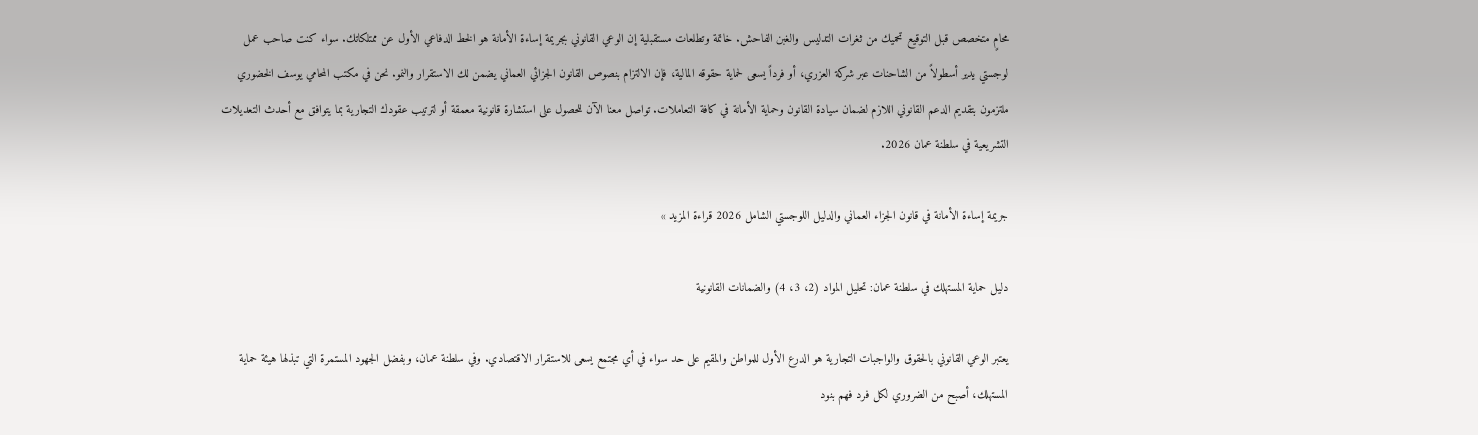محامٍ متخصص قبل التوقيع تحميك من ثغرات التدليس والغبن الفاحش. خاتمة وتطلعات مستقبلية إن الوعي القانوني بجريمة إساءة الأمانة هو الخط الدفاعي الأول عن ممتلكاتك. سواء كنت صاحب عمل لوجستي يدير أسطولاً من الشاحنات عبر شركة العزري، أو فرداً يسعى لحماية حقوقه المالية، فإن الالتزام بنصوص القانون الجزائي العماني يضمن لك الاستقرار والنمو. نحن في مكتب المحامي يوسف الخضوري ملتزمون بتقديم الدعم القانوني اللازم لضمان سيادة القانون وحماية الأمانة في كافة التعاملات. تواصل معنا الآن للحصول على استشارة قانونية معمقة أو لترتيب عقودك التجارية بما يتوافق مع أحدث التعديلات التشريعية في سلطنة عمان 2026.

جريمة إساءة الأمانة في قانون الجزاء العماني والدليل اللوجستي الشامل 2026 قراءة المزيد »

دليل حماية المستهلك في سلطنة عمان: تحليل المواد (2، 3، 4) والضمانات القانونية

يعتبر الوعي القانوني بالحقوق والواجبات التجارية هو الدرع الأول للمواطن والمقيم على حد سواء في أي مجتمع يسعى للاستقرار الاقتصادي. وفي سلطنة عمان، وبفضل الجهود المستمرة التي تبذلها هيئة حماية المستهلك، أصبح من الضروري لكل فرد فهم بنود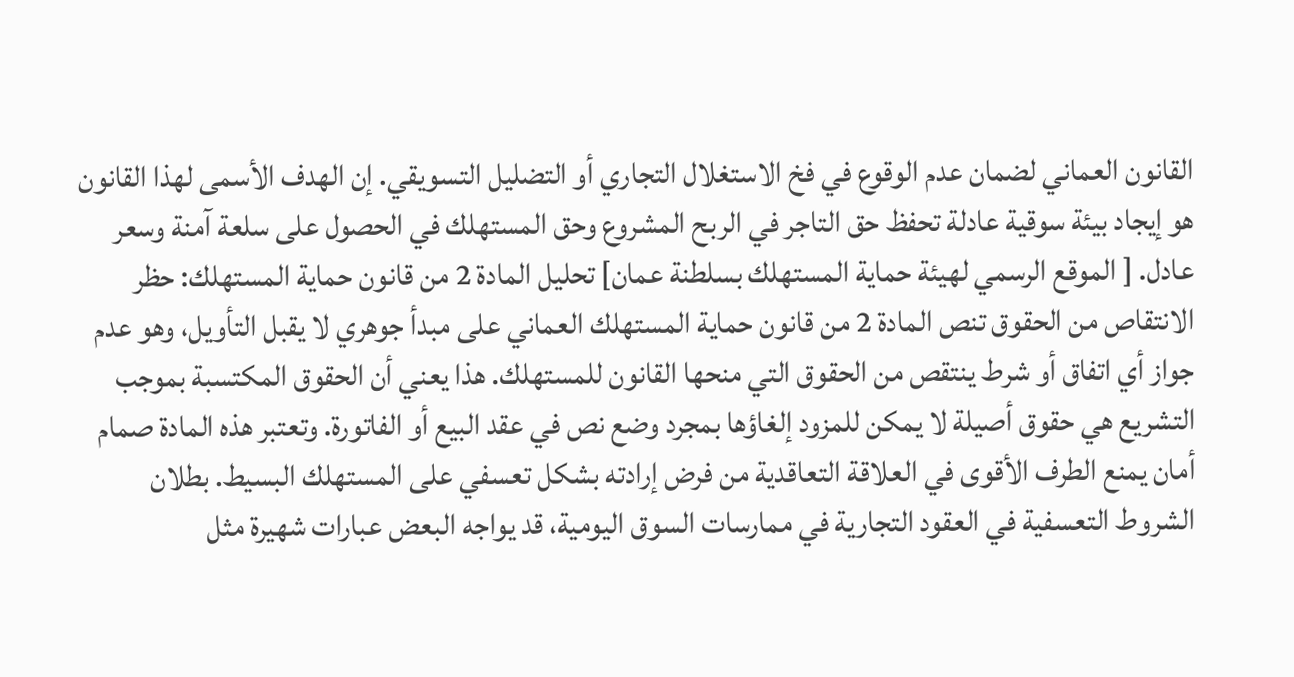القانون العماني لضمان عدم الوقوع في فخ الاستغلال التجاري أو التضليل التسويقي. إن الهدف الأسمى لهذا القانون هو إيجاد بيئة سوقية عادلة تحفظ حق التاجر في الربح المشروع وحق المستهلك في الحصول على سلعة آمنة وسعر عادل. [ الموقع الرسمي لهيئة حماية المستهلك بسلطنة عمان] تحليل المادة 2 من قانون حماية المستهلك: حظر الانتقاص من الحقوق تنص المادة 2 من قانون حماية المستهلك العماني على مبدأ جوهري لا يقبل التأويل، وهو عدم جواز أي اتفاق أو شرط ينتقص من الحقوق التي منحها القانون للمستهلك. هذا يعني أن الحقوق المكتسبة بموجب التشريع هي حقوق أصيلة لا يمكن للمزود إلغاؤها بمجرد وضع نص في عقد البيع أو الفاتورة. وتعتبر هذه المادة صمام أمان يمنع الطرف الأقوى في العلاقة التعاقدية من فرض إرادته بشكل تعسفي على المستهلك البسيط. بطلان الشروط التعسفية في العقود التجارية في ممارسات السوق اليومية، قد يواجه البعض عبارات شهيرة مثل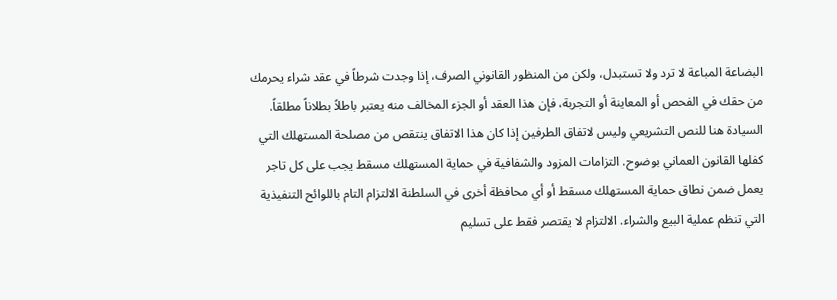البضاعة المباعة لا ترد ولا تستبدل، ولكن من المنظور القانوني الصرف، إذا وجدت شرطاً في عقد شراء يحرمك من حقك في الفحص أو المعاينة أو التجربة، فإن هذا العقد أو الجزء المخالف منه يعتبر باطلاً بطلاناً مطلقاً. السيادة هنا للنص التشريعي وليس لاتفاق الطرفين إذا كان هذا الاتفاق ينتقص من مصلحة المستهلك التي كفلها القانون العماني بوضوح. التزامات المزود والشفافية في حماية المستهلك مسقط يجب على كل تاجر يعمل ضمن نطاق حماية المستهلك مسقط أو أي محافظة أخرى في السلطنة الالتزام التام باللوائح التنفيذية التي تنظم عملية البيع والشراء. الالتزام لا يقتصر فقط على تسليم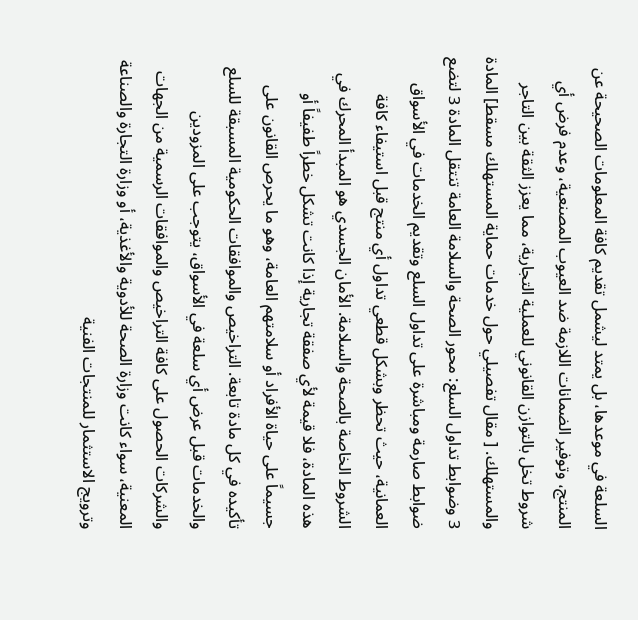السلعة في موعدها، بل يمتد ليشمل تقديم كافة المعلومات الصحيحة عن المنتج، وتوفير الضمانات اللازمة ضد العيوب المصنعية، وعدم فرض أي شروط تخل بالتوازن القانوني للعملية التجارية، مما يعزز الثقة بين التاجر والمستهلك. [ مقال تفصيلي حول خدمات حماية المستهلك مسقط] المادة 3 وضوابط تداول السلع: محور الصحة والسلامة العامة تنتقل المادة 3 لتضع ضوابط صارمة ومباشرة على تداول السلع وتقديم الخدمات في الأسواق العمانية، حيث تحظر وبشكل قطعي تداول أي منتج قبل استيفاء كافة الشروط الخاصة بالصحة والسلامة. الأمان الجسدي هو المبدأ المحرك في هذه المادة، فلا قيمة لأي صفقة تجارية إذا كانت تشكل خطراً طفيفاً أو جسيماً على حياة الأفراد أو سلامتهم العامة، وهو ما يحرص القانون على تأكيده في كل مادة تابعة. التراخيص والموافقات الحكومية المسبقة للسلع والخدمات قبل عرض أي سلعة في الأسواق، يتوجب على المزودين والشركات الحصول على كافة التراخيص والموافقات الرسمية من الجهات المعنية، سواء كانت وزارة الصحة للأدوية والأغذية، أو وزارة التجارة والصناعة وترويج الاستثمار للمنتجات الفنية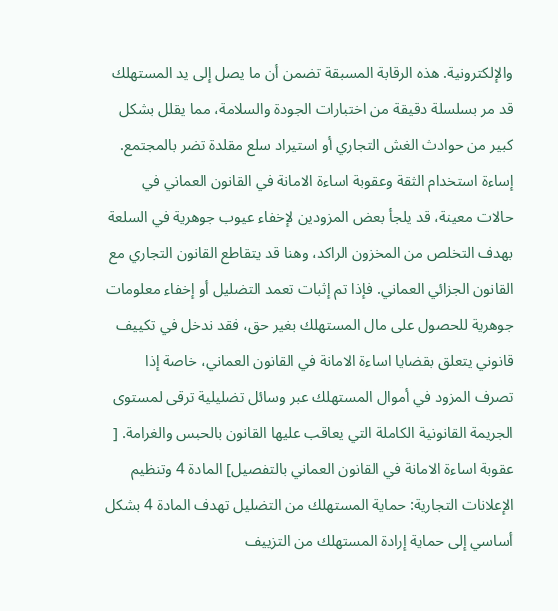والإلكترونية. هذه الرقابة المسبقة تضمن أن ما يصل إلى يد المستهلك قد مر بسلسلة دقيقة من اختبارات الجودة والسلامة، مما يقلل بشكل كبير من حوادث الغش التجاري أو استيراد سلع مقلدة تضر بالمجتمع. إساءة استخدام الثقة وعقوبة اساءة الامانة في القانون العماني في حالات معينة، قد يلجأ بعض المزودين لإخفاء عيوب جوهرية في السلعة بهدف التخلص من المخزون الراكد، وهنا قد يتقاطع القانون التجاري مع القانون الجزائي العماني. فإذا تم إثبات تعمد التضليل أو إخفاء معلومات جوهرية للحصول على مال المستهلك بغير حق، فقد ندخل في تكييف قانوني يتعلق بقضايا اساءة الامانة في القانون العماني، خاصة إذا تصرف المزود في أموال المستهلك عبر وسائل تضليلية ترقى لمستوى الجريمة القانونية الكاملة التي يعاقب عليها القانون بالحبس والغرامة. [ عقوبة اساءة الامانة في القانون العماني بالتفصيل] المادة 4 وتنظيم الإعلانات التجارية: حماية المستهلك من التضليل تهدف المادة 4 بشكل أساسي إلى حماية إرادة المستهلك من التزييف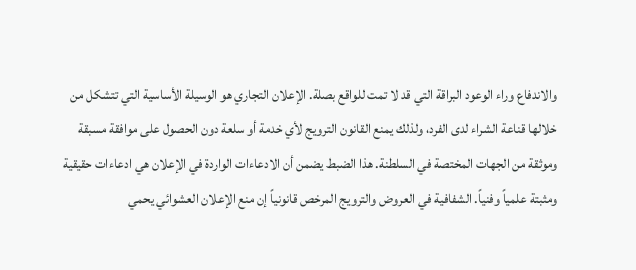والاندفاع وراء الوعود البراقة التي قد لا تمت للواقع بصلة. الإعلان التجاري هو الوسيلة الأساسية التي تتشكل من خلالها قناعة الشراء لدى الفرد، ولذلك يمنع القانون الترويج لأي خدمة أو سلعة دون الحصول على موافقة مسبقة وموثقة من الجهات المختصة في السلطنة. هذا الضبط يضمن أن الادعاءات الواردة في الإعلان هي ادعاءات حقيقية ومثبتة علمياً وفنياً. الشفافية في العروض والترويج المرخص قانونياً إن منع الإعلان العشوائي يحمي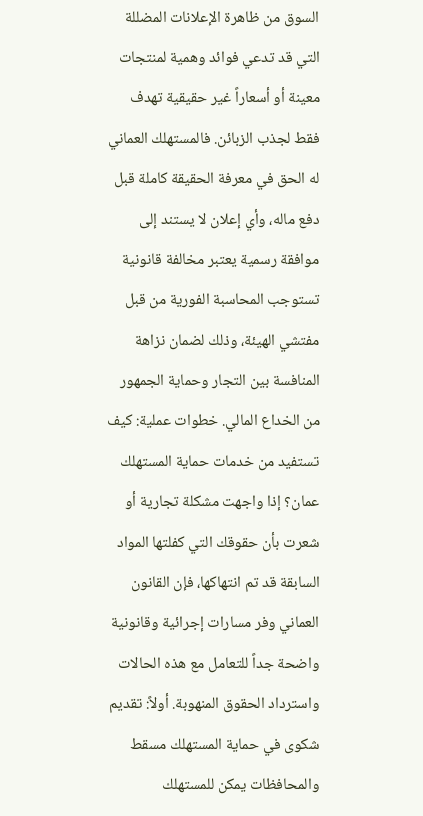السوق من ظاهرة الإعلانات المضللة التي قد تدعي فوائد وهمية لمنتجات معينة أو أسعاراً غير حقيقية تهدف فقط لجذب الزبائن. فالمستهلك العماني له الحق في معرفة الحقيقة كاملة قبل دفع ماله، وأي إعلان لا يستند إلى موافقة رسمية يعتبر مخالفة قانونية تستوجب المحاسبة الفورية من قبل مفتشي الهيئة، وذلك لضمان نزاهة المنافسة بين التجار وحماية الجمهور من الخداع المالي. خطوات عملية: كيف تستفيد من خدمات حماية المستهلك عمان؟ إذا واجهت مشكلة تجارية أو شعرت بأن حقوقك التي كفلتها المواد السابقة قد تم انتهاكها، فإن القانون العماني وفر مسارات إجرائية وقانونية واضحة جداً للتعامل مع هذه الحالات واسترداد الحقوق المنهوبة. أولاً: تقديم شكوى في حماية المستهلك مسقط والمحافظات يمكن للمستهلك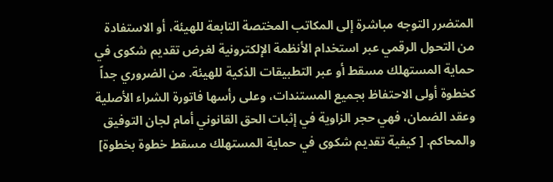المتضرر التوجه مباشرة إلى المكاتب المختصة التابعة للهيئة، أو الاستفادة من التحول الرقمي عبر استخدام الأنظمة الإلكترونية لغرض تقديم شكوى في حماية المستهلك مسقط أو عبر التطبيقات الذكية للهيئة. من الضروري جداً كخطوة أولى الاحتفاظ بجميع المستندات، وعلى رأسها فاتورة الشراء الأصلية وعقد الضمان، فهي حجر الزاوية في إثبات الحق القانوني أمام لجان التوفيق والمحاكم. [ كيفية تقديم شكوى في حماية المستهلك مسقط خطوة بخطوة]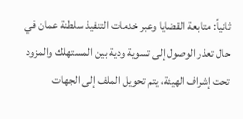ثانياً: متابعة القضايا وعبر خدمات التنفيذ سلطنة عمان في حال تعذر الوصول إلى تسوية ودية بين المستهلك والمزود تحت إشراف الهيئة، يتم تحويل الملف إلى الجهات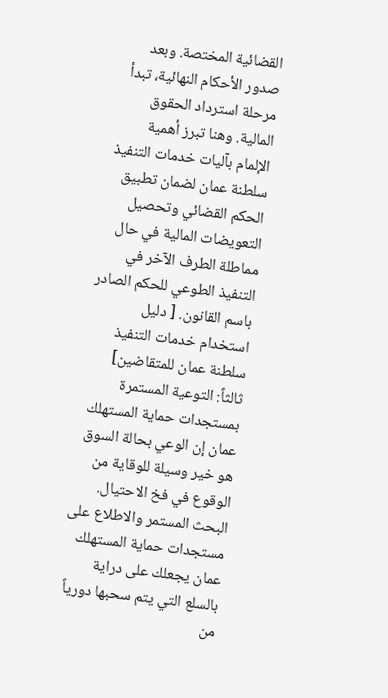القضائية المختصة. وبعد صدور الأحكام النهائية، تبدأ مرحلة استرداد الحقوق المالية. وهنا تبرز أهمية الإلمام بآليات خدمات التنفيذ سلطنة عمان لضمان تطبيق الحكم القضائي وتحصيل التعويضات المالية في حال مماطلة الطرف الآخر في التنفيذ الطوعي للحكم الصادر باسم القانون. [ دليل استخدام خدمات التنفيذ سلطنة عمان للمتقاضين] ثالثاً: التوعية المستمرة بمستجدات حماية المستهلك عمان إن الوعي بحالة السوق هو خير وسيلة للوقاية من الوقوع في فخ الاحتيال. البحث المستمر والاطلاع على مستجدات حماية المستهلك عمان يجعلك على دراية بالسلع التي يتم سحبها دورياً من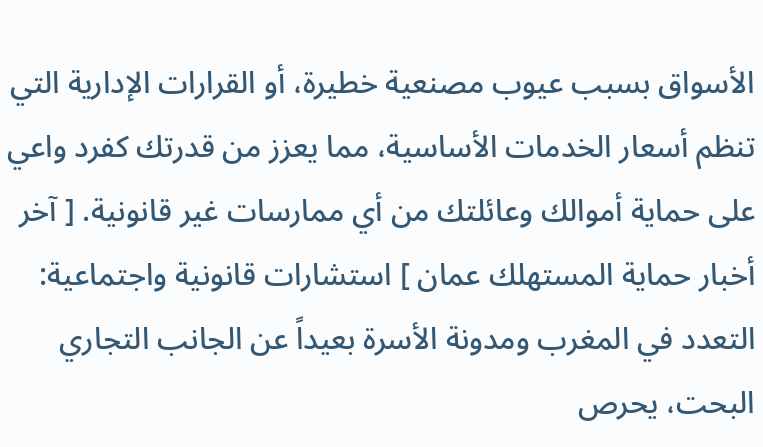الأسواق بسبب عيوب مصنعية خطيرة، أو القرارات الإدارية التي تنظم أسعار الخدمات الأساسية، مما يعزز من قدرتك كفرد واعي على حماية أموالك وعائلتك من أي ممارسات غير قانونية. [ آخر أخبار حماية المستهلك عمان ] استشارات قانونية واجتماعية: التعدد في المغرب ومدونة الأسرة بعيداً عن الجانب التجاري البحت، يحرص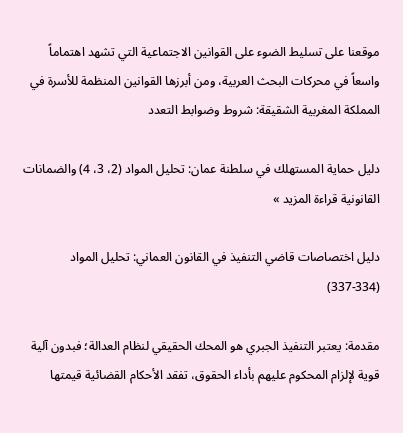موقعنا على تسليط الضوء على القوانين الاجتماعية التي تشهد اهتماماً واسعاً في محركات البحث العربية، ومن أبرزها القوانين المنظمة للأسرة في المملكة المغربية الشقيقة: شروط وضوابط التعدد

دليل حماية المستهلك في سلطنة عمان: تحليل المواد (2، 3، 4) والضمانات القانونية قراءة المزيد »

دليل اختصاصات قاضي التنفيذ في القانون العماني: تحليل المواد (334-337)

مقدمة: يعتبر التنفيذ الجبري هو المحك الحقيقي لنظام العدالة؛ فبدون آلية قوية لإلزام المحكوم عليهم بأداء الحقوق، تفقد الأحكام القضائية قيمتها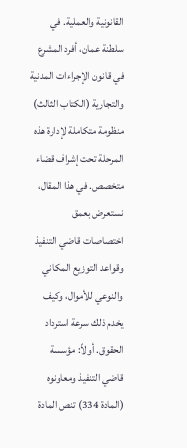القانونية والعملية. في سلطنة عمان، أفرد المشرع في قانون الإجراءات المدنية والتجارية (الكتاب الثالث) منظومة متكاملة لإدارة هذه المرحلة تحت إشراف قضاء متخصص. في هذا المقال، نستعرض بعمق اختصاصات قاضي التنفيذ وقواعد التوزيع المكاني والنوعي للأموال، وكيف يخدم ذلك سرعة استرداد الحقوق. أولاً: مؤسسة قاضي التنفيذ ومعاونوه (المادة 334) تنص المادة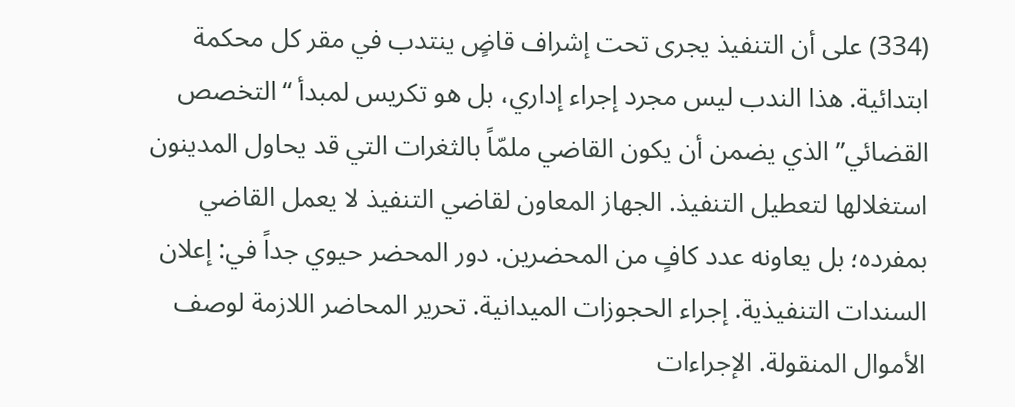(334) على أن التنفيذ يجرى تحت إشراف قاضٍ ينتدب في مقر كل محكمة ابتدائية. هذا الندب ليس مجرد إجراء إداري، بل هو تكريس لمبدأ “التخصص القضائي” الذي يضمن أن يكون القاضي ملمّاً بالثغرات التي قد يحاول المدينون استغلالها لتعطيل التنفيذ. الجهاز المعاون لقاضي التنفيذ لا يعمل القاضي بمفرده؛ بل يعاونه عدد كافٍ من المحضرين. دور المحضر حيوي جداً في: إعلان السندات التنفيذية. إجراء الحجوزات الميدانية. تحرير المحاضر اللازمة لوصف الأموال المنقولة. الإجراءات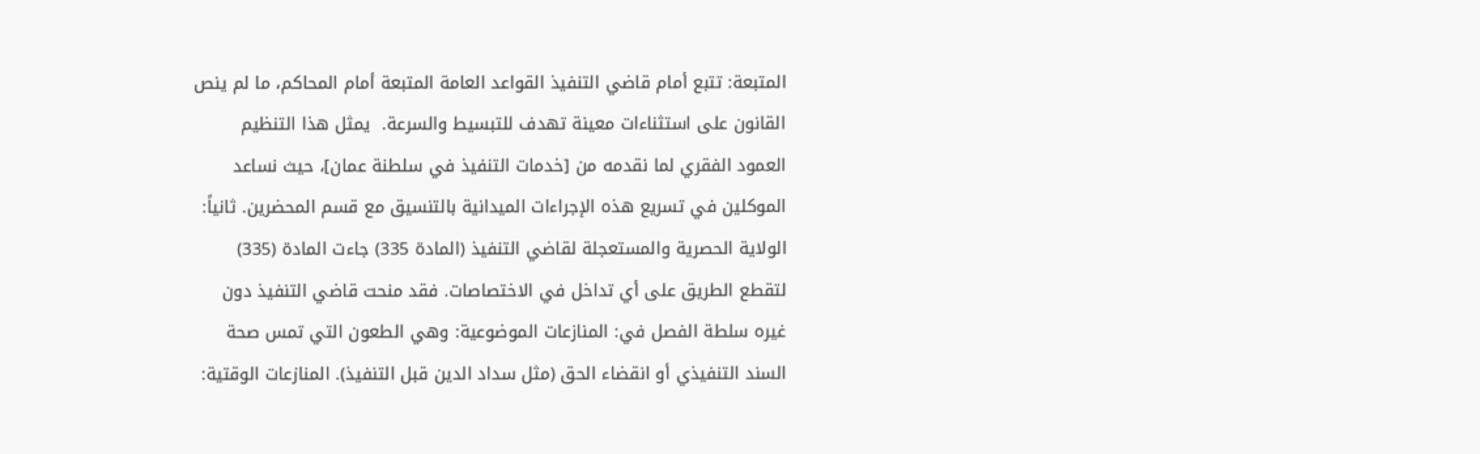المتبعة: تتبع أمام قاضي التنفيذ القواعد العامة المتبعة أمام المحاكم، ما لم ينص القانون على استثناءات معينة تهدف للتبسيط والسرعة.  يمثل هذا التنظيم العمود الفقري لما نقدمه من [خدمات التنفيذ في سلطنة عمان]، حيث نساعد الموكلين في تسريع هذه الإجراءات الميدانية بالتنسيق مع قسم المحضرين. ثانياً: الولاية الحصرية والمستعجلة لقاضي التنفيذ (المادة 335) جاءت المادة (335) لتقطع الطريق على أي تداخل في الاختصاصات. فقد منحت قاضي التنفيذ دون غيره سلطة الفصل في: المنازعات الموضوعية: وهي الطعون التي تمس صحة السند التنفيذي أو انقضاء الحق (مثل سداد الدين قبل التنفيذ). المنازعات الوقتية: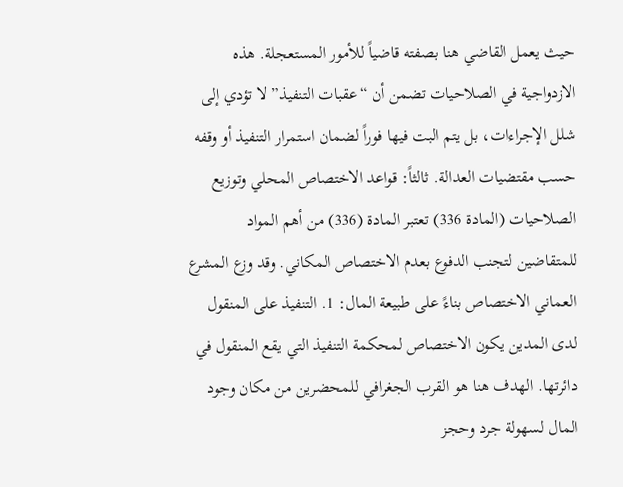حيث يعمل القاضي هنا بصفته قاضياً للأمور المستعجلة. هذه الازدواجية في الصلاحيات تضمن أن “عقبات التنفيذ” لا تؤدي إلى شلل الإجراءات، بل يتم البت فيها فوراً لضمان استمرار التنفيذ أو وقفه حسب مقتضيات العدالة. ثالثاً: قواعد الاختصاص المحلي وتوزيع الصلاحيات (المادة 336) تعتبر المادة (336) من أهم المواد للمتقاضين لتجنب الدفوع بعدم الاختصاص المكاني. وقد وزع المشرع العماني الاختصاص بناءً على طبيعة المال: 1. التنفيذ على المنقول لدى المدين يكون الاختصاص لمحكمة التنفيذ التي يقع المنقول في دائرتها. الهدف هنا هو القرب الجغرافي للمحضرين من مكان وجود المال لسهولة جرد وحجز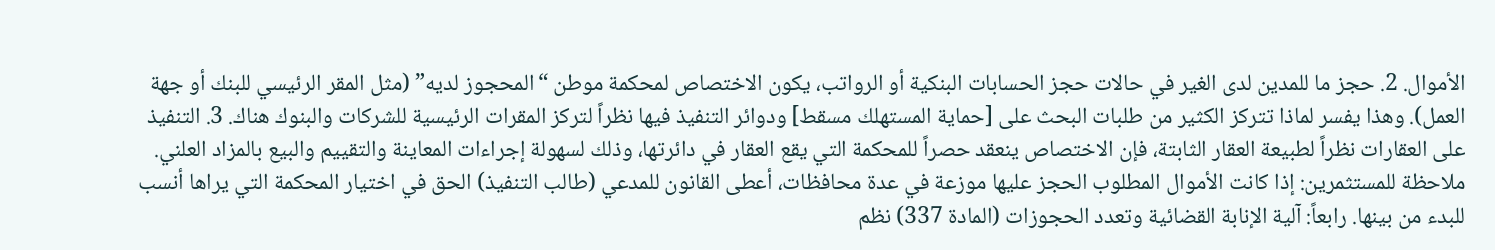الأموال. 2. حجز ما للمدين لدى الغير في حالات حجز الحسابات البنكية أو الرواتب، يكون الاختصاص لمحكمة موطن “المحجوز لديه” (مثل المقر الرئيسي للبنك أو جهة العمل). وهذا يفسر لماذا تتركز الكثير من طلبات البحث على [حماية المستهلك مسقط] ودوائر التنفيذ فيها نظراً لتركز المقرات الرئيسية للشركات والبنوك هناك. 3. التنفيذ على العقارات نظراً لطبيعة العقار الثابتة، فإن الاختصاص ينعقد حصراً للمحكمة التي يقع العقار في دائرتها، وذلك لسهولة إجراءات المعاينة والتقييم والبيع بالمزاد العلني. ملاحظة للمستثمرين: إذا كانت الأموال المطلوب الحجز عليها موزعة في عدة محافظات، أعطى القانون للمدعي (طالب التنفيذ) الحق في اختيار المحكمة التي يراها أنسب للبدء من بينها. رابعاً: آلية الإنابة القضائية وتعدد الحجوزات (المادة 337) نظم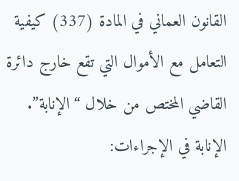القانون العماني في المادة (337) كيفية التعامل مع الأموال التي تقع خارج دائرة القاضي المختص من خلال “الإنابة”. الإنابة في الإجراءات: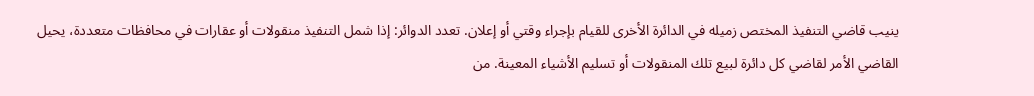ينيب قاضي التنفيذ المختص زميله في الدائرة الأخرى للقيام بإجراء وقتي أو إعلان. تعدد الدوائر: إذا شمل التنفيذ منقولات أو عقارات في محافظات متعددة، يحيل القاضي الأمر لقاضي كل دائرة لبيع تلك المنقولات أو تسليم الأشياء المعينة. من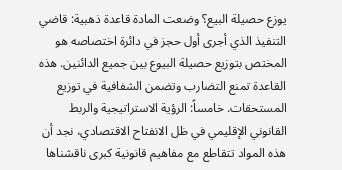يوزع حصيلة البيع؟ وضعت المادة قاعدة ذهبية: قاضي التنفيذ الذي أجرى أول حجز في دائرة اختصاصه هو المختص بتوزيع حصيلة البيوع بين جميع الدائنين. هذه القاعدة تمنع التضارب وتضمن الشفافية في توزيع المستحقات. خامساً: الرؤية الاستراتيجية والربط القانوني الإقليمي في ظل الانفتاح الاقتصادي، نجد أن هذه المواد تتقاطع مع مفاهيم قانونية كبرى ناقشناها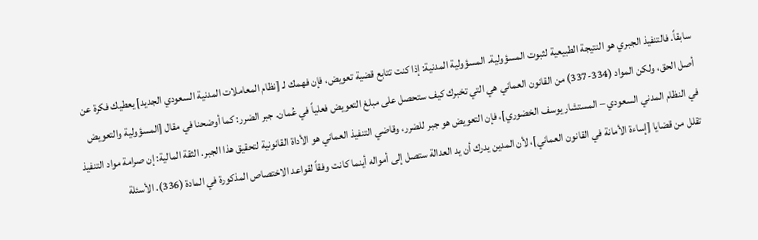سابقاً. فالتنفيذ الجبري هو النتيجة الطبيعية لثبوت المسؤولية. المسؤولية المدنية: إذا كنت تتابع قضية تعويض، فإن فهمك لـ [نظام المعاملات المدنية السعودي الجديد] يعطيك فكرة عن أصل الحق، ولكن المواد (334-337) من القانون العماني هي التي تخبرك كيف ستحصل على مبلغ التعويض فعلياً في عُمان. جبر الضرر: كما أوضحنا في مقال [المسؤولية والتعويض في النظام المدني السعودي – المستشار يوسف الخضوري]، فإن التعويض هو جبر للضرر، وقاضي التنفيذ العماني هو الأداة القانونية لتحقيق هذا الجبر. الثقة المالية: إن صرامة مواد التنفيذ تقلل من قضايا [إساءة الأمانة في القانون العماني]، لأن المدين يدرك أن يد العدالة ستصل إلى أمواله أينما كانت وفقاً لقواعد الاختصاص المذكورة في المادة (336). الأسئلة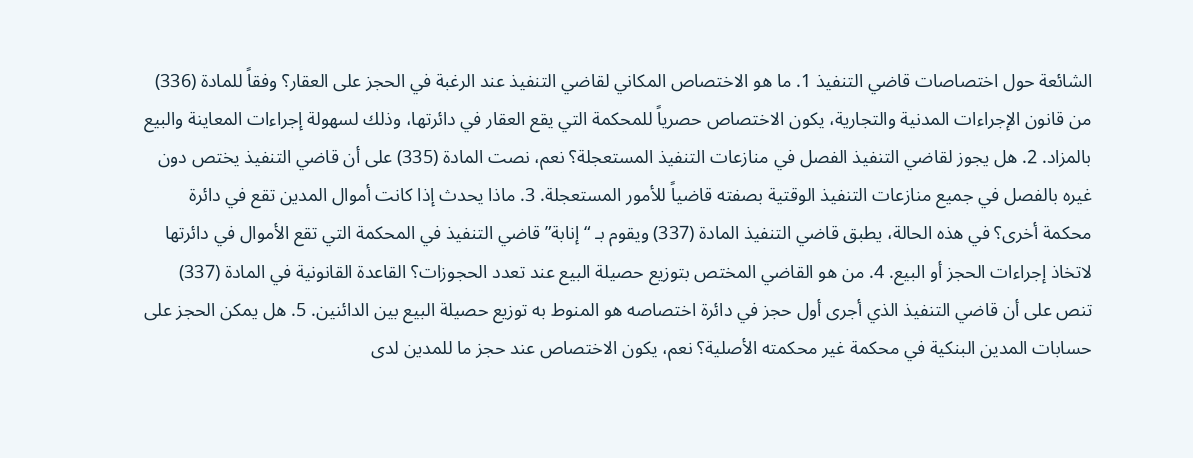الشائعة حول اختصاصات قاضي التنفيذ 1. ما هو الاختصاص المكاني لقاضي التنفيذ عند الرغبة في الحجز على العقار؟ وفقاً للمادة (336) من قانون الإجراءات المدنية والتجارية، يكون الاختصاص حصرياً للمحكمة التي يقع العقار في دائرتها، وذلك لسهولة إجراءات المعاينة والبيع بالمزاد. 2. هل يجوز لقاضي التنفيذ الفصل في منازعات التنفيذ المستعجلة؟ نعم، نصت المادة (335) على أن قاضي التنفيذ يختص دون غيره بالفصل في جميع منازعات التنفيذ الوقتية بصفته قاضياً للأمور المستعجلة. 3. ماذا يحدث إذا كانت أموال المدين تقع في دائرة محكمة أخرى؟ في هذه الحالة، يطبق قاضي التنفيذ المادة (337) ويقوم بـ “إنابة” قاضي التنفيذ في المحكمة التي تقع الأموال في دائرتها لاتخاذ إجراءات الحجز أو البيع. 4. من هو القاضي المختص بتوزيع حصيلة البيع عند تعدد الحجوزات؟ القاعدة القانونية في المادة (337) تنص على أن قاضي التنفيذ الذي أجرى أول حجز في دائرة اختصاصه هو المنوط به توزيع حصيلة البيع بين الدائنين. 5. هل يمكن الحجز على حسابات المدين البنكية في محكمة غير محكمته الأصلية؟ نعم، يكون الاختصاص عند حجز ما للمدين لدى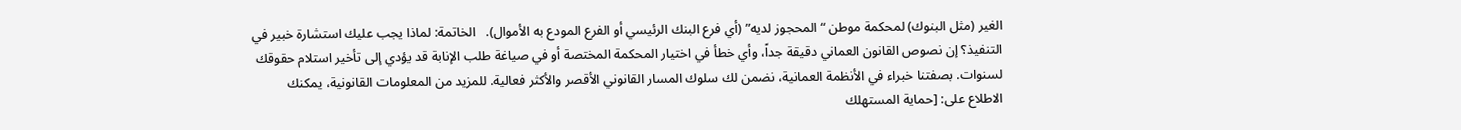الغير (مثل البنوك) لمحكمة موطن “المحجوز لديه” (أي فرع البنك الرئيسي أو الفرع المودع به الأموال).   الخاتمة: لماذا يجب عليك استشارة خبير في التنفيذ؟ إن نصوص القانون العماني دقيقة جداً، وأي خطأ في اختيار المحكمة المختصة أو في صياغة طلب الإنابة قد يؤدي إلى تأخير استلام حقوقك لسنوات. بصفتنا خبراء في الأنظمة العمانية، نضمن لك سلوك المسار القانوني الأقصر والأكثر فعالية. للمزيد من المعلومات القانونية، يمكنك الاطلاع على: [حماية المستهلك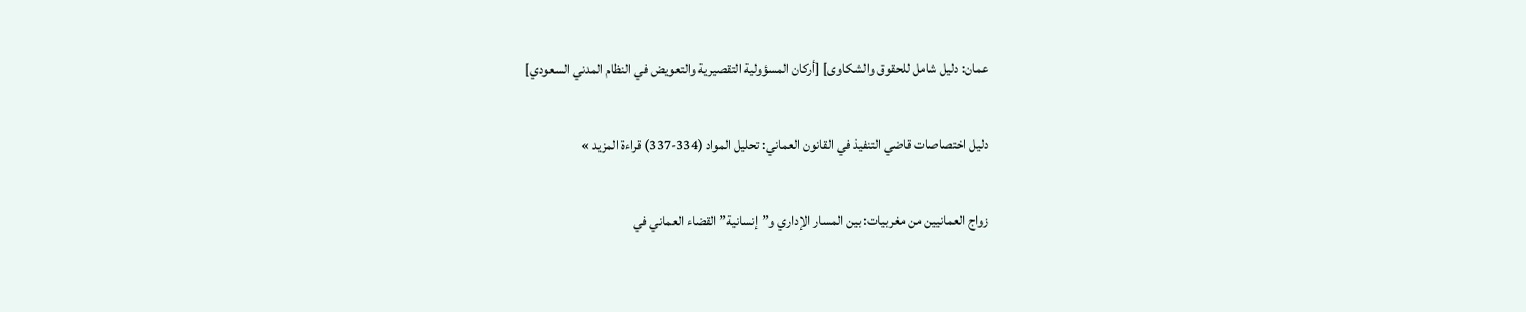عمان: دليل شامل للحقوق والشكاوى] [أركان المسؤولية التقصيرية والتعويض في النظام المدني السعودي]

دليل اختصاصات قاضي التنفيذ في القانون العماني: تحليل المواد (334-337) قراءة المزيد »

زواج العمانيين من مغربيات: بين المسار الإداري و”إنسانية” القضاء العماني في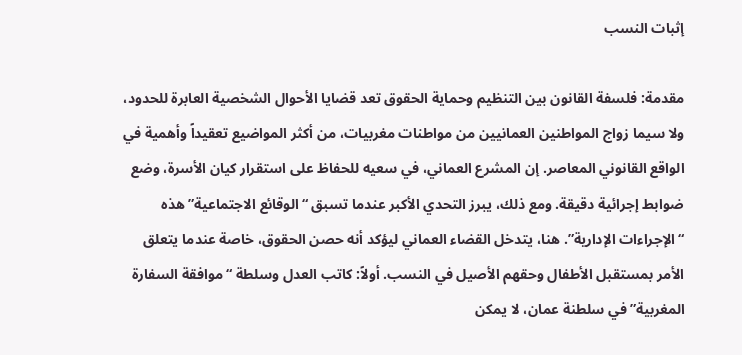إثبات النسب

مقدمة: فلسفة القانون بين التنظيم وحماية الحقوق تعد قضايا الأحوال الشخصية العابرة للحدود، ولا سيما زواج المواطنين العمانيين من مواطنات مغربيات، من أكثر المواضيع تعقيداً وأهمية في الواقع القانوني المعاصر. إن المشرع العماني، في سعيه للحفاظ على استقرار كيان الأسرة، وضع ضوابط إجرائية دقيقة. ومع ذلك، يبرز التحدي الأكبر عندما تسبق “الوقائع الاجتماعية” هذه “الإجراءات الإدارية”. هنا، يتدخل القضاء العماني ليؤكد أنه حصن الحقوق، خاصة عندما يتعلق الأمر بمستقبل الأطفال وحقهم الأصيل في النسب. أولاً: كاتب العدل وسلطة “موافقة السفارة المغربية” في سلطنة عمان، لا يمكن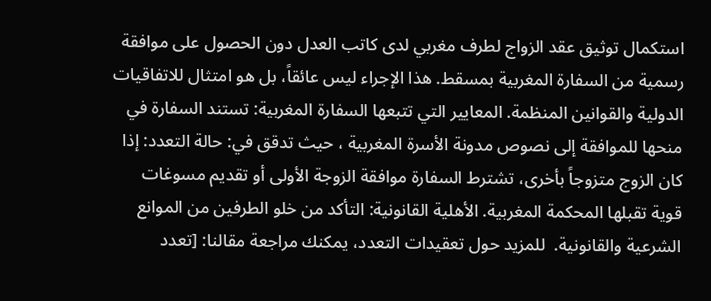استكمال توثيق عقد الزواج لطرف مغربي لدى كاتب العدل دون الحصول على موافقة رسمية من السفارة المغربية بمسقط. هذا الإجراء ليس عائقاً، بل هو امتثال للاتفاقيات الدولية والقوانين المنظمة. المعايير التي تتبعها السفارة المغربية: تستند السفارة في منحها للموافقة إلى نصوص مدونة الأسرة المغربية ، حيث تدقق في: حالة التعدد: إذا كان الزوج متزوجاً بأخرى، تشترط السفارة موافقة الزوجة الأولى أو تقديم مسوغات قوية تقبلها المحكمة المغربية. الأهلية القانونية: التأكد من خلو الطرفين من الموانع الشرعية والقانونية.  للمزيد حول تعقيدات التعدد، يمكنك مراجعة مقالنا: [تعدد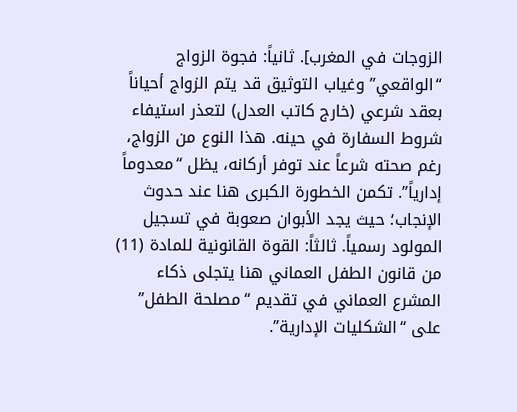الزوجات في المغرب]. ثانياً: فجوة الزواج “الواقعي” وغياب التوثيق قد يتم الزواج أحياناً بعقد شرعي (خارج كاتب العدل) لتعذر استيفاء شروط السفارة في حينه. هذا النوع من الزواج، رغم صحته شرعاً عند توفر أركانه، يظل “معدوماً إدارياً”. تكمن الخطورة الكبرى هنا عند حدوث الإنجاب؛ حيث يجد الأبوان صعوبة في تسجيل المولود رسمياً. ثالثاً: القوة القانونية للمادة (11) من قانون الطفل العماني هنا يتجلى ذكاء المشرع العماني في تقديم “مصلحة الطفل” على “الشكليات الإدارية”.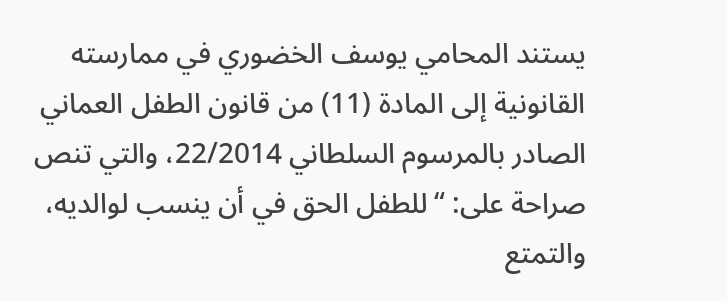يستند المحامي يوسف الخضوري في ممارسته القانونية إلى المادة (11) من قانون الطفل العماني الصادر بالمرسوم السلطاني 22/2014، والتي تنص صراحة على: “للطفل الحق في أن ينسب لوالديه، والتمتع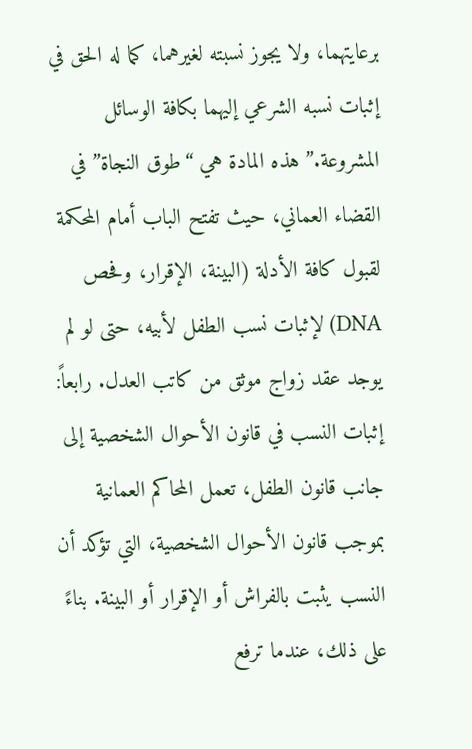برعايتهما، ولا يجوز نسبته لغيرهما، كما له الحق في إثبات نسبه الشرعي إليهما بكافة الوسائل المشروعة.” هذه المادة هي “طوق النجاة” في القضاء العماني، حيث تفتح الباب أمام المحكمة لقبول كافة الأدلة (البينة، الإقرار، وفحص DNA) لإثبات نسب الطفل لأبيه، حتى لو لم يوجد عقد زواج موثق من كاتب العدل. رابعاً: إثبات النسب في قانون الأحوال الشخصية إلى جانب قانون الطفل، تعمل المحاكم العمانية بموجب قانون الأحوال الشخصية، التي تؤكد أن النسب يثبت بالفراش أو الإقرار أو البينة. بناءً على ذلك، عندما ترفع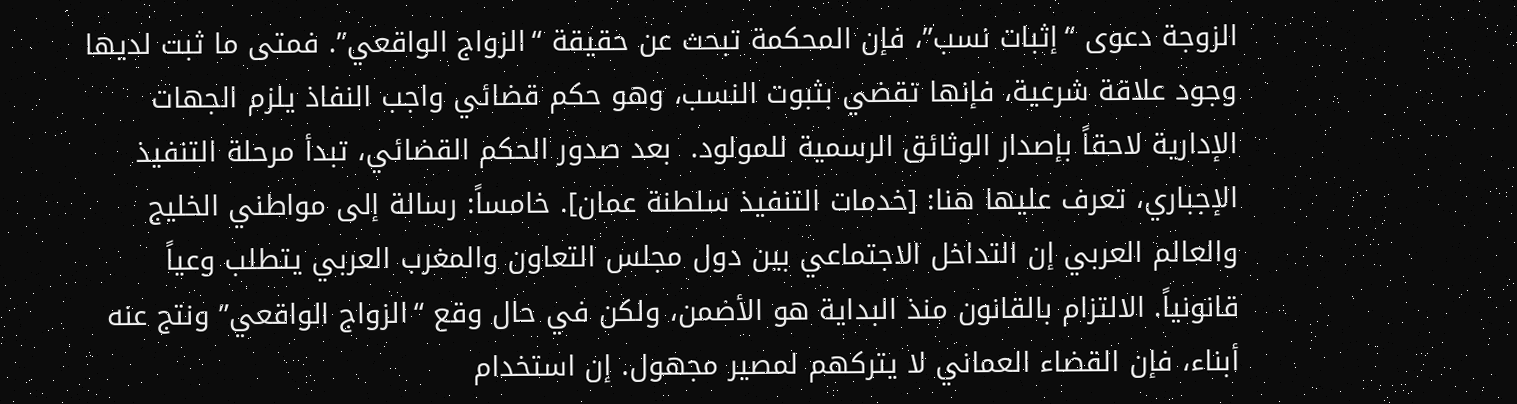الزوجة دعوى “إثبات نسب”، فإن المحكمة تبحث عن حقيقة “الزواج الواقعي”. فمتى ما ثبت لديها وجود علاقة شرعية، فإنها تقضي بثبوت النسب، وهو حكم قضائي واجب النفاذ يلزم الجهات الإدارية لاحقاً بإصدار الوثائق الرسمية للمولود.  بعد صدور الحكم القضائي، تبدأ مرحلة التنفيذ الإجباري، تعرف عليها هنا: [خدمات التنفيذ سلطنة عمان]. خامساً: رسالة إلى مواطني الخليج والعالم العربي إن التداخل الاجتماعي بين دول مجلس التعاون والمغرب العربي يتطلب وعياً قانونياً. الالتزام بالقانون منذ البداية هو الأضمن، ولكن في حال وقع “الزواج الواقعي” ونتج عنه أبناء، فإن القضاء العماني لا يتركهم لمصير مجهول. إن استخدام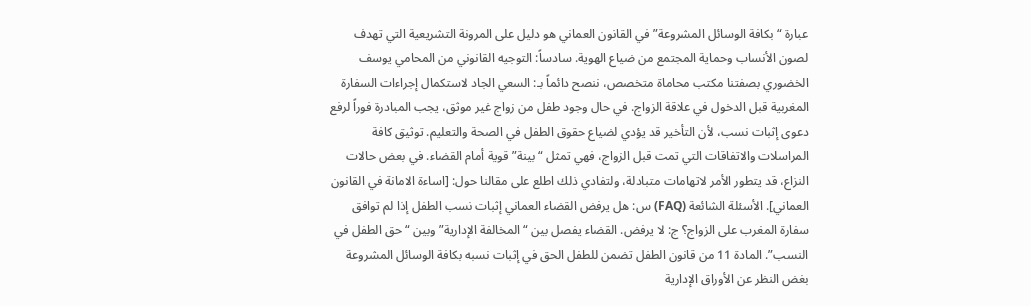عبارة “بكافة الوسائل المشروعة” في القانون العماني هو دليل على المرونة التشريعية التي تهدف لصون الأنساب وحماية المجتمع من ضياع الهوية. سادساً: التوجيه القانوني من المحامي يوسف الخضوري بصفتنا مكتب محاماة متخصص، ننصح دائماً بـ: السعي الجاد لاستكمال إجراءات السفارة المغربية قبل الدخول في علاقة الزواج. في حال وجود طفل من زواج غير موثق، يجب المبادرة فوراً لرفع دعوى إثبات نسب، لأن التأخير قد يؤدي لضياع حقوق الطفل في الصحة والتعليم. توثيق كافة المراسلات والاتفاقات التي تمت قبل الزواج، فهي تمثل “بينة” قوية أمام القضاء. في بعض حالات النزاع، قد يتطور الأمر لاتهامات متبادلة، ولتفادي ذلك اطلع على مقالنا حول: [اساءة الامانة في القانون العماني]. الأسئلة الشائعة (FAQ) س: هل يرفض القضاء العماني إثبات نسب الطفل إذا لم توافق سفارة المغرب على الزواج؟ ج: لا يرفض. القضاء يفصل بين “المخالفة الإدارية” وبين “حق الطفل في النسب”. المادة 11 من قانون الطفل تضمن للطفل الحق في إثبات نسبه بكافة الوسائل المشروعة بغض النظر عن الأوراق الإدارية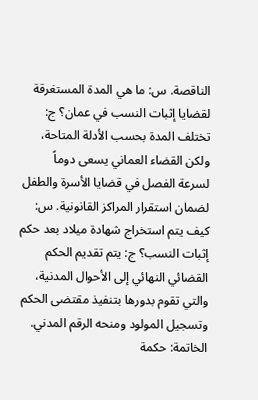الناقصة. س: ما هي المدة المستغرقة لقضايا إثبات النسب في عمان؟ ج: تختلف المدة بحسب الأدلة المتاحة، ولكن القضاء العماني يسعى دوماً لسرعة الفصل في قضايا الأسرة والطفل لضمان استقرار المراكز القانونية. س: كيف يتم استخراج شهادة ميلاد بعد حكم إثبات النسب؟ ج: يتم تقديم الحكم القضائي النهائي إلى الأحوال المدنية، والتي تقوم بدورها بتنفيذ مقتضى الحكم وتسجيل المولود ومنحه الرقم المدني. الخاتمة: حكمة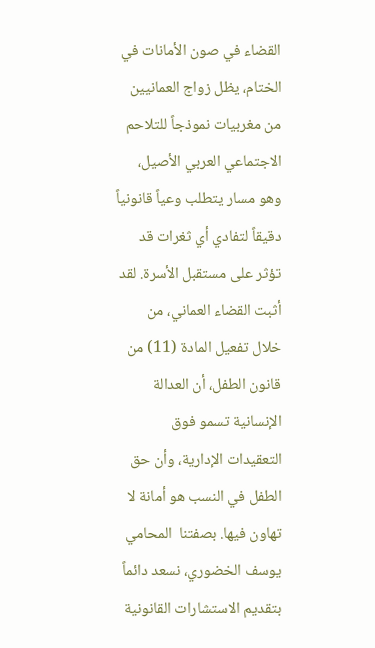القضاء في صون الأمانات في الختام، يظل زواج العمانيين من مغربيات نموذجاً للتلاحم الاجتماعي العربي الأصيل، وهو مسار يتطلب وعياً قانونياً دقيقاً لتفادي أي ثغرات قد تؤثر على مستقبل الأسرة. لقد أثبت القضاء العماني، من خلال تفعيل المادة (11) من قانون الطفل، أن العدالة الإنسانية تسمو فوق التعقيدات الإدارية، وأن حق الطفل في النسب هو أمانة لا تهاون فيها. بصفتنا  المحامي يوسف الخضوري، نسعد دائماً بتقديم الاستشارات القانونية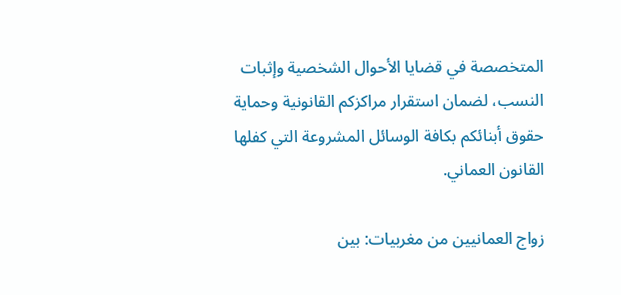المتخصصة في قضايا الأحوال الشخصية وإثبات النسب، لضمان استقرار مراكزكم القانونية وحماية حقوق أبنائكم بكافة الوسائل المشروعة التي كفلها القانون العماني.

زواج العمانيين من مغربيات: بين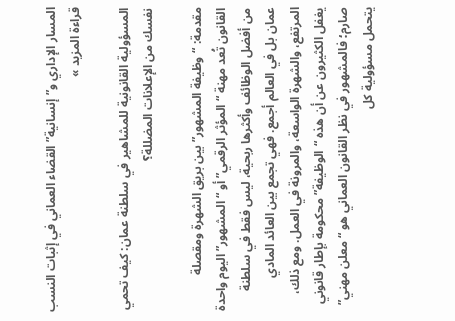المسار الإداري و”إنسانية” القضاء العماني في إثبات النسب قراءة المزيد »

المسؤولية القانونية للمشاهير في سلطنة عمان: كيف تحمي نفسك من الإعلانات المضللة؟

مقدمة: “وظيفة المشهور” بين بريق الشهرة ومقصلة القانون تُعد مهنة “المؤثر الرقمي” أو “المشهور” اليوم واحدة من أفضل الوظائف وأكثرها ربحية، ليس فقط في سلطنة عمان بل في العالم أجمع. فهي تجمع بين العائد المادي المرتفع، والشهرة الواسعة، والمرونة في العمل. ومع ذلك، يغفل الكثيرون عن أن هذه “الوظيفة” محكومة بإطار قانوني صارم؛ فالمشهور في نظر القانون العماني هو “معلن مهني” يتحمل مسؤولية كل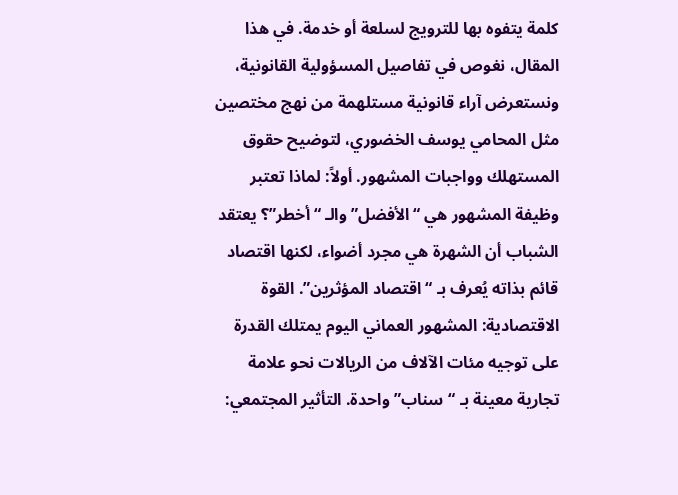كلمة يتفوه بها للترويج لسلعة أو خدمة. في هذا المقال، نغوص في تفاصيل المسؤولية القانونية، ونستعرض آراء قانونية مستلهمة من نهج مختصين مثل المحامي يوسف الخضوري، لتوضيح حقوق المستهلك وواجبات المشهور. أولاً: لماذا تعتبر وظيفة المشهور هي “الأفضل” والـ “أخطر”؟ يعتقد الشباب أن الشهرة هي مجرد أضواء، لكنها اقتصاد قائم بذاته يُعرف بـ “اقتصاد المؤثرين”. القوة الاقتصادية: المشهور العماني اليوم يمتلك القدرة على توجيه مئات الآلاف من الريالات نحو علامة تجارية معينة بـ “سناب” واحدة. التأثير المجتمعي: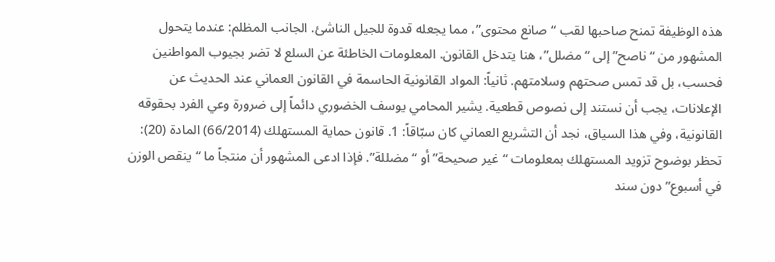هذه الوظيفة تمنح صاحبها لقب “صانع محتوى”، مما يجعله قدوة للجيل الناشئ. الجانب المظلم: عندما يتحول المشهور من “ناصح” إلى “مضلل”، هنا يتدخل القانون. المعلومات الخاطئة عن السلع لا تضر بجيوب المواطنين فحسب، بل قد تمس صحتهم وسلامتهم. ثانياً: المواد القانونية الحاسمة في القانون العماني عند الحديث عن الإعلانات، يجب أن نستند إلى نصوص قطعية. يشير المحامي يوسف الخضوري دائماً إلى ضرورة وعي الفرد بحقوقه القانونية، وفي هذا السياق، نجد أن التشريع العماني كان سبّاقاً: 1. قانون حماية المستهلك (66/2014) المادة (20): تحظر بوضوح تزويد المستهلك بمعلومات “غير صحيحة” أو “مضللة”. فإذا ادعى المشهور أن منتجاً ما “ينقص الوزن في أسبوع” دون سند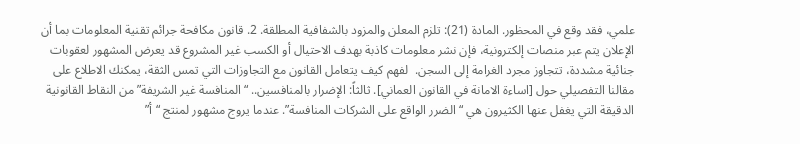علمي، فقد وقع في المحظور. المادة (21): تلزم المعلن والمزود بالشفافية المطلقة. 2. قانون مكافحة جرائم تقنية المعلومات بما أن الإعلان يتم عبر منصات إلكترونية، فإن نشر معلومات كاذبة بهدف الاحتيال أو الكسب غير المشروع قد يعرض المشهور لعقوبات جنائية مشددة، تتجاوز مجرد الغرامة إلى السجن.  لفهم كيف يتعامل القانون مع التجاوزات التي تمس الثقة، يمكنك الاطلاع على مقالنا التفصيلي حول [اساءة الامانة في القانون العماني]. ثالثاً: الإضرار بالمنافسين.. “المنافسة غير الشريفة” من النقاط القانونية الدقيقة التي يغفل عنها الكثيرون هي “الضرر الواقع على الشركات المنافسة”. عندما يروج مشهور لمنتج “أ”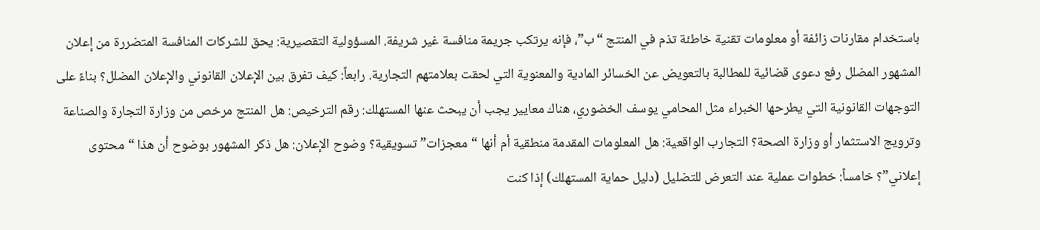باستخدام مقارنات زائفة أو معلومات تقنية خاطئة تذم في المنتج “ب”، فإنه يرتكب جريمة منافسة غير شريفة. المسؤولية التقصيرية: يحق للشركات المنافسة المتضررة من إعلان المشهور المضلل رفع دعوى قضائية للمطالبة بالتعويض عن الخسائر المادية والمعنوية التي لحقت بعلامتهم التجارية. رابعاً: كيف تفرق بين الإعلان القانوني والإعلان المضلل؟ بناءً على التوجهات القانونية التي يطرحها الخبراء مثل المحامي يوسف الخضوري، هناك معايير يجب أن يبحث عنها المستهلك: رقم الترخيص: هل المنتج مرخص من وزارة التجارة والصناعة وترويج الاستثمار أو وزارة الصحة؟ التجارب الواقعية: هل المعلومات المقدمة منطقية أم أنها “معجزات” تسويقية؟ وضوح الإعلان: هل ذكر المشهور بوضوح أن هذا “محتوى إعلاني”؟ خامساً: خطوات عملية عند التعرض للتضليل (دليل حماية المستهلك) إذا كنت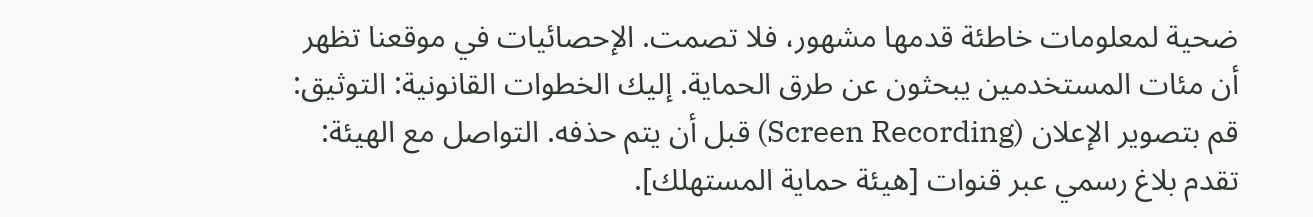ضحية لمعلومات خاطئة قدمها مشهور، فلا تصمت. الإحصائيات في موقعنا تظهر أن مئات المستخدمين يبحثون عن طرق الحماية. إليك الخطوات القانونية: التوثيق: قم بتصوير الإعلان (Screen Recording) قبل أن يتم حذفه. التواصل مع الهيئة: تقدم بلاغ رسمي عبر قنوات [هيئة حماية المستهلك].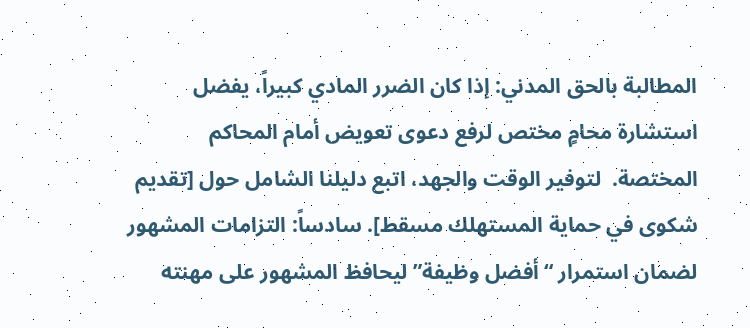المطالبة بالحق المدني: إذا كان الضرر المادي كبيراً، يفضل استشارة محامٍ مختص لرفع دعوى تعويض أمام المحاكم المختصة.  لتوفير الوقت والجهد، اتبع دليلنا الشامل حول [تقديم شكوى في حماية المستهلك مسقط]. سادساً: التزامات المشهور لضمان استمرار “أفضل وظيفة” ليحافظ المشهور على مهنته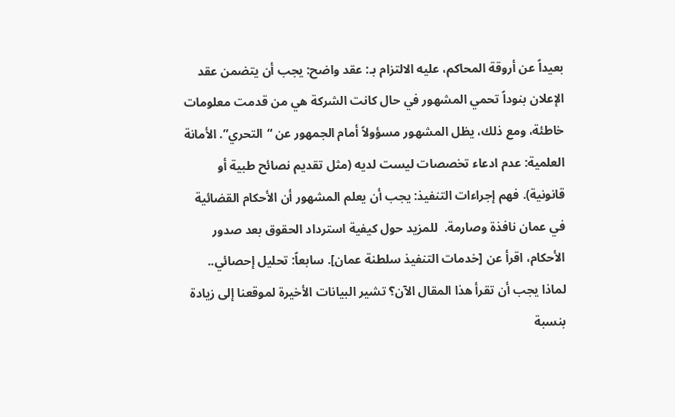بعيداً عن أروقة المحاكم، عليه الالتزام بـ: عقد واضح: يجب أن يتضمن عقد الإعلان بنوداً تحمي المشهور في حال كانت الشركة هي من قدمت معلومات خاطئة، ومع ذلك، يظل المشهور مسؤولاً أمام الجمهور عن “التحري”. الأمانة العلمية: عدم ادعاء تخصصات ليست لديه (مثل تقديم نصائح طبية أو قانونية). فهم إجراءات التنفيذ: يجب أن يعلم المشهور أن الأحكام القضائية في عمان نافذة وصارمة.  للمزيد حول كيفية استرداد الحقوق بعد صدور الأحكام، اقرأ عن [خدمات التنفيذ سلطنة عمان]. سابعاً: تحليل إحصائي.. لماذا يجب أن تقرأ هذا المقال الآن؟ تشير البيانات الأخيرة لموقعنا إلى زيادة بنسبة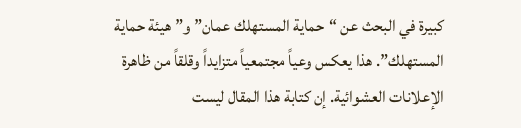كبيرة في البحث عن “حماية المستهلك عمان” و”هيئة حماية المستهلك”. هذا يعكس وعياً مجتمعياً متزايداً وقلقاً من ظاهرة الإعلانات العشوائية. إن كتابة هذا المقال ليست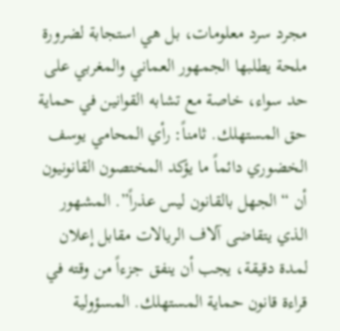مجرد سرد معلومات، بل هي استجابة لضرورة ملحة يطلبها الجمهور العماني والمغربي على حد سواء، خاصة مع تشابه القوانين في حماية حق المستهلك. ثامناً: رأي المحامي يوسف الخضوري دائماً ما يؤكد المختصون القانونيون أن “الجهل بالقانون ليس عذراً”. المشهور الذي يتقاضى آلاف الريالات مقابل إعلان لمدة دقيقة، يجب أن ينفق جزءاً من وقته في قراءة قانون حماية المستهلك. المسؤولية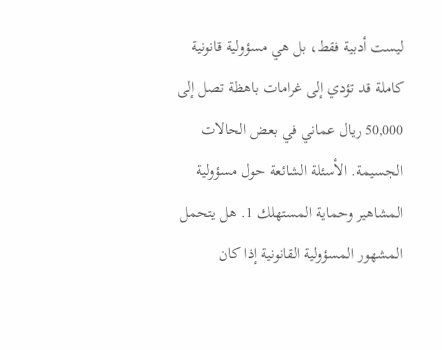ليست أدبية فقط، بل هي مسؤولية قانونية كاملة قد تؤدي إلى غرامات باهظة تصل إلى 50,000 ريال عماني في بعض الحالات الجسيمة. الأسئلة الشائعة حول مسؤولية المشاهير وحماية المستهلك 1. هل يتحمل المشهور المسؤولية القانونية إذا كان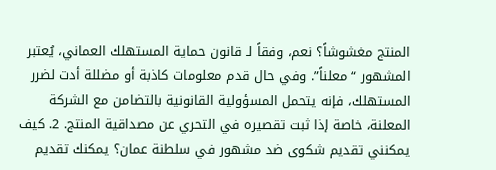المنتج مغشوشاً؟ نعم، وفقاً لـ قانون حماية المستهلك العماني، يُعتبر المشهور “معلناً”. وفي حال قدم معلومات كاذبة أو مضللة أدت لضرر المستهلك، فإنه يتحمل المسؤولية القانونية بالتضامن مع الشركة المعلنة، خاصة إذا ثبت تقصيره في التحري عن مصداقية المنتج. 2. كيف يمكنني تقديم شكوى ضد مشهور في سلطنة عمان؟ يمكنك تقديم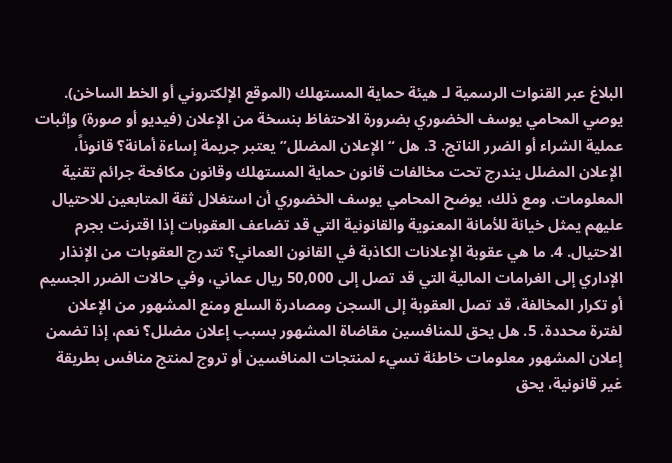البلاغ عبر القنوات الرسمية لـ هيئة حماية المستهلك (الموقع الإلكتروني أو الخط الساخن). يوصي المحامي يوسف الخضوري بضرورة الاحتفاظ بنسخة من الإعلان (فيديو أو صورة) وإثبات عملية الشراء أو الضرر الناتج. 3. هل “الإعلان المضلل” يعتبر جريمة إساءة أمانة؟ قانوناً، الإعلان المضلل يندرج تحت مخالفات قانون حماية المستهلك وقانون مكافحة جرائم تقنية المعلومات. ومع ذلك، يوضح المحامي يوسف الخضوري أن استغلال ثقة المتابعين للاحتيال عليهم يمثل خيانة للأمانة المعنوية والقانونية التي قد تضاعف العقوبات إذا اقترنت بجرم الاحتيال. 4. ما هي عقوبة الإعلانات الكاذبة في القانون العماني؟ تتدرج العقوبات من الإنذار الإداري إلى الغرامات المالية التي قد تصل إلى 50,000 ريال عماني، وفي حالات الضرر الجسيم أو تكرار المخالفة، قد تصل العقوبة إلى السجن ومصادرة السلع ومنع المشهور من الإعلان لفترة محددة. 5. هل يحق للمنافسين مقاضاة المشهور بسبب إعلان مضلل؟ نعم، إذا تضمن إعلان المشهور معلومات خاطئة تسيء لمنتجات المنافسين أو تروج لمنتج منافس بطريقة غير قانونية، يحق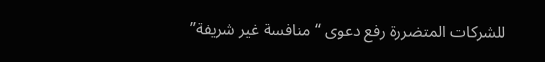للشركات المتضررة رفع دعوى “منافسة غير شريفة”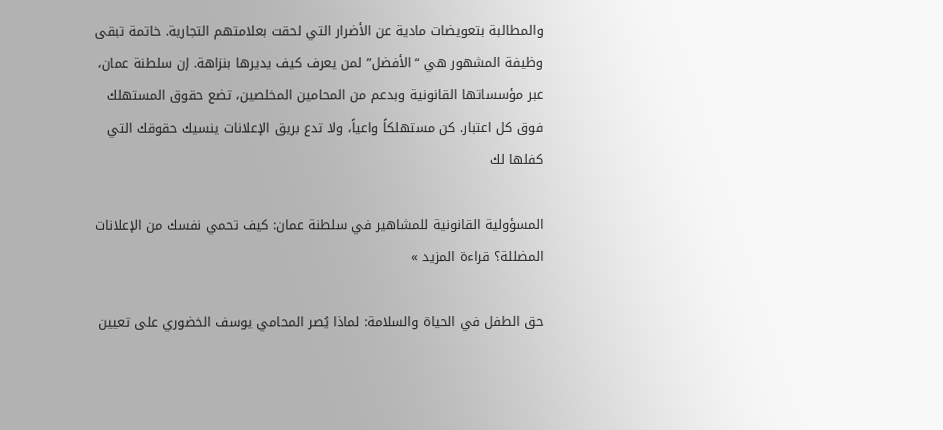والمطالبة بتعويضات مادية عن الأضرار التي لحقت بعلامتهم التجارية. خاتمة تبقى وظيفة المشهور هي “الأفضل” لمن يعرف كيف يديرها بنزاهة. إن سلطنة عمان، عبر مؤسساتها القانونية وبدعم من المحامين المخلصين، تضع حقوق المستهلك فوق كل اعتبار. كن مستهلكاً واعياً، ولا تدع بريق الإعلانات ينسيك حقوقك التي كفلها لك

المسؤولية القانونية للمشاهير في سلطنة عمان: كيف تحمي نفسك من الإعلانات المضللة؟ قراءة المزيد »

حق الطفل في الحياة والسلامة: لماذا يُصر المحامي يوسف الخضوري على تعيين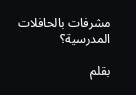مشرفات بالحافلات المدرسية؟

بقلم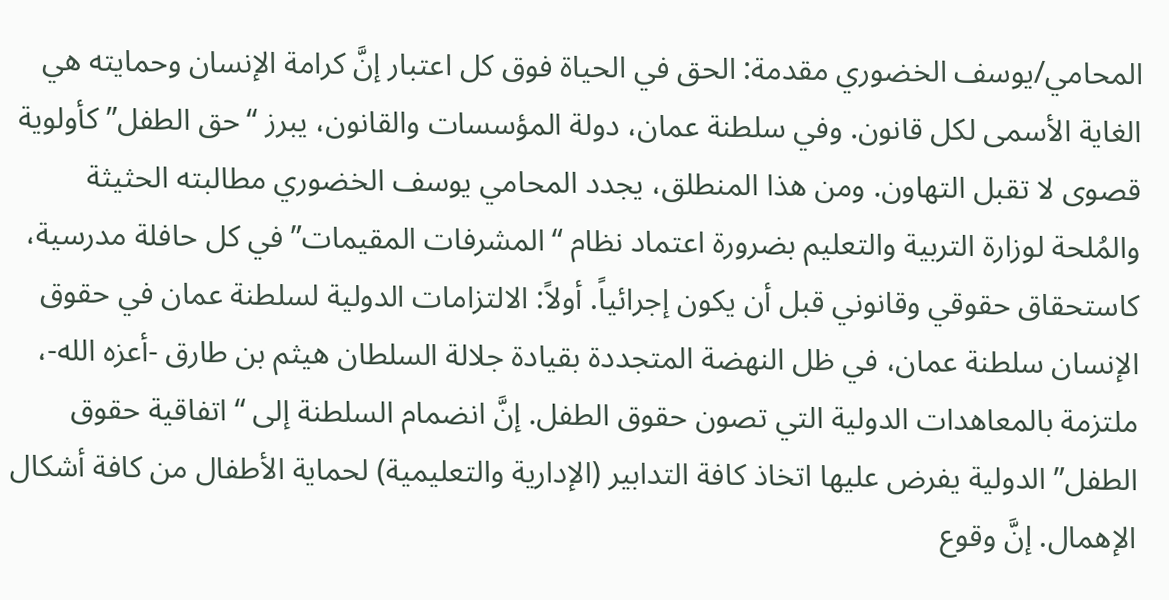المحامي/يوسف الخضوري مقدمة: الحق في الحياة فوق كل اعتبار إنَّ كرامة الإنسان وحمايته هي الغاية الأسمى لكل قانون. وفي سلطنة عمان، دولة المؤسسات والقانون، يبرز “حق الطفل” كأولوية قصوى لا تقبل التهاون. ومن هذا المنطلق، يجدد المحامي يوسف الخضوري مطالبته الحثيثة والمُلحة لوزارة التربية والتعليم بضرورة اعتماد نظام “المشرفات المقيمات” في كل حافلة مدرسية، كاستحقاق حقوقي وقانوني قبل أن يكون إجرائياً. أولاً: الالتزامات الدولية لسلطنة عمان في حقوق الإنسان سلطنة عمان، في ظل النهضة المتجددة بقيادة جلالة السلطان هيثم بن طارق -أعزه الله-، ملتزمة بالمعاهدات الدولية التي تصون حقوق الطفل. إنَّ انضمام السلطنة إلى “اتفاقية حقوق الطفل” الدولية يفرض عليها اتخاذ كافة التدابير (الإدارية والتعليمية) لحماية الأطفال من كافة أشكال الإهمال. إنَّ وقوع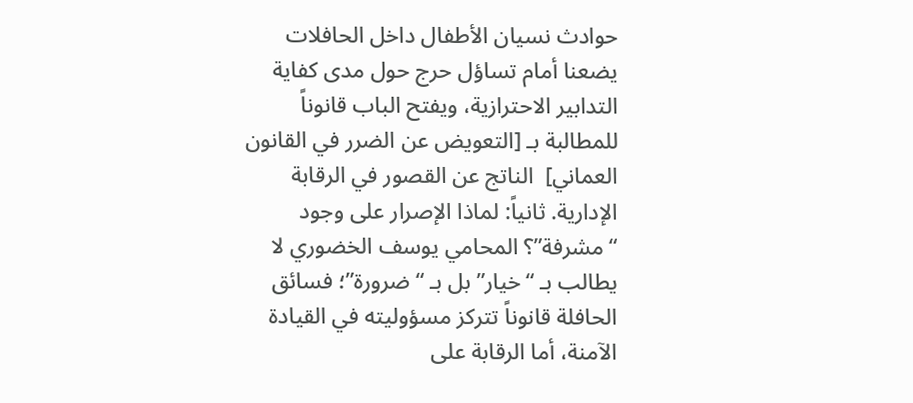حوادث نسيان الأطفال داخل الحافلات يضعنا أمام تساؤل حرج حول مدى كفاية التدابير الاحترازية، ويفتح الباب قانوناً للمطالبة بـ [التعويض عن الضرر في القانون العماني]  الناتج عن القصور في الرقابة الإدارية. ثانياً: لماذا الإصرار على وجود “مشرفة”؟ المحامي يوسف الخضوري لا يطالب بـ “خيار” بل بـ “ضرورة”؛ فسائق الحافلة قانوناً تتركز مسؤوليته في القيادة الآمنة، أما الرقابة على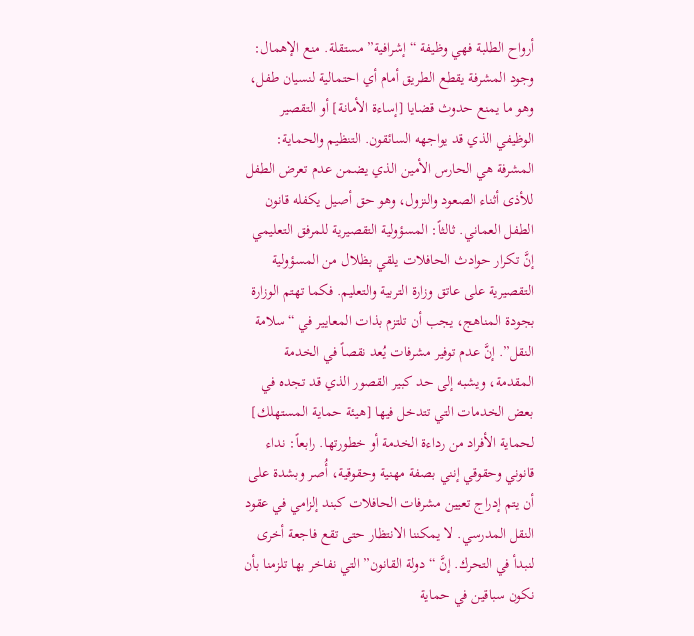أرواح الطلبة فهي وظيفة “إشرافية” مستقلة. منع الإهمال: وجود المشرفة يقطع الطريق أمام أي احتمالية لنسيان طفل، وهو ما يمنع حدوث قضايا [إساءة الأمانة] أو التقصير الوظيفي الذي قد يواجهه السائقون. التنظيم والحماية: المشرفة هي الحارس الأمين الذي يضمن عدم تعرض الطفل للأذى أثناء الصعود والنزول، وهو حق أصيل يكفله قانون الطفل العماني. ثالثاً: المسؤولية التقصيرية للمرفق التعليمي إنَّ تكرار حوادث الحافلات يلقي بظلال من المسؤولية التقصيرية على عاتق وزارة التربية والتعليم. فكما تهتم الوزارة بجودة المناهج، يجب أن تلتزم بذات المعايير في “سلامة النقل”. إنَّ عدم توفير مشرفات يُعد نقصاً في الخدمة المقدمة، ويشبه إلى حد كبير القصور الذي قد تجده في بعض الخدمات التي تتدخل فيها [هيئة حماية المستهلك] لحماية الأفراد من رداءة الخدمة أو خطورتها. رابعاً: نداء قانوني وحقوقي إنني بصفة مهنية وحقوقية، أُصر وبشدة على أن يتم إدراج تعيين مشرفات الحافلات كبند إلزامي في عقود النقل المدرسي. لا يمكننا الانتظار حتى تقع فاجعة أخرى لنبدأ في التحرك. إنَّ “دولة القانون” التي نفاخر بها تلزمنا بأن نكون سباقين في حماية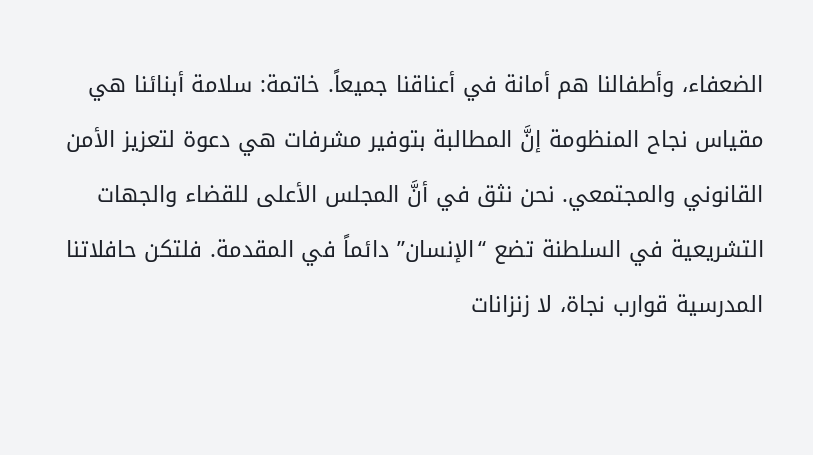الضعفاء، وأطفالنا هم أمانة في أعناقنا جميعاً. خاتمة: سلامة أبنائنا هي مقياس نجاح المنظومة إنَّ المطالبة بتوفير مشرفات هي دعوة لتعزيز الأمن القانوني والمجتمعي. نحن نثق في أنَّ المجلس الأعلى للقضاء والجهات التشريعية في السلطنة تضع “الإنسان” دائماً في المقدمة. فلتكن حافلاتنا المدرسية قوارب نجاة، لا زنزانات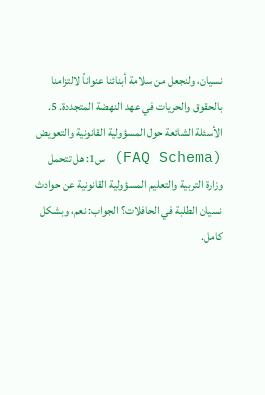نسيان، ولنجعل من سلامة أبنائنا عنواناً لالتزامنا بالحقوق والحريات في عهد النهضة المتجددة. 5. الأسئلة الشائعة حول المسؤولية القانونية والتعويض (FAQ Schema) س1: هل تتحمل وزارة التربية والتعليم المسؤولية القانونية عن حوادث نسيان الطلبة في الحافلات؟ الجواب: نعم، وبشكل كامل.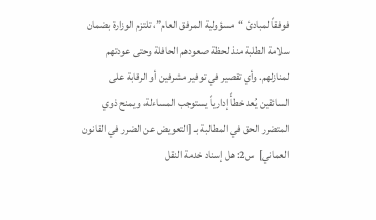فوفقاً لمبادئ “مسؤولية المرفق العام”، تلتزم الوزارة بضمان سلامة الطلبة منذ لحظة صعودهم الحافلة وحتى عودتهم لمنازلهم. وأي تقصير في توفير مشرفين أو الرقابة على السائقين يُعد خطأً إدارياً يستوجب المساءلة، ويمنح ذوي المتضرر الحق في المطالبة بـ [التعويض عن الضرر في القانون العماني]  س2: هل إسناد خدمة النقل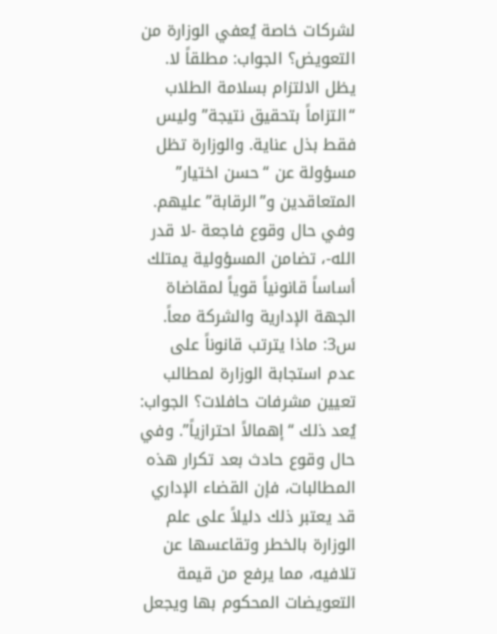لشركات خاصة يُعفي الوزارة من التعويض؟ الجواب: مطلقاً لا. يظل الالتزام بسلامة الطلاب “التزاماً بتحقيق نتيجة” وليس فقط بذل عناية. والوزارة تظل مسؤولة عن “حسن اختيار” المتعاقدين و”الرقابة” عليهم. وفي حال وقوع فاجعة -لا قدر الله-، تضامن المسؤولية يمتلك أساساً قانونياً قوياً لمقاضاة الجهة الإدارية والشركة معاً. س3: ماذا يترتب قانوناً على عدم استجابة الوزارة لمطالب تعيين مشرفات حافلات؟ الجواب: يُعد ذلك “إهمالاً احترازياً”. وفي حال وقوع حادث بعد تكرار هذه المطالبات، فإن القضاء الإداري قد يعتبر ذلك دليلاً على علم الوزارة بالخطر وتقاعسها عن تلافيه، مما يرفع من قيمة التعويضات المحكوم بها ويجعل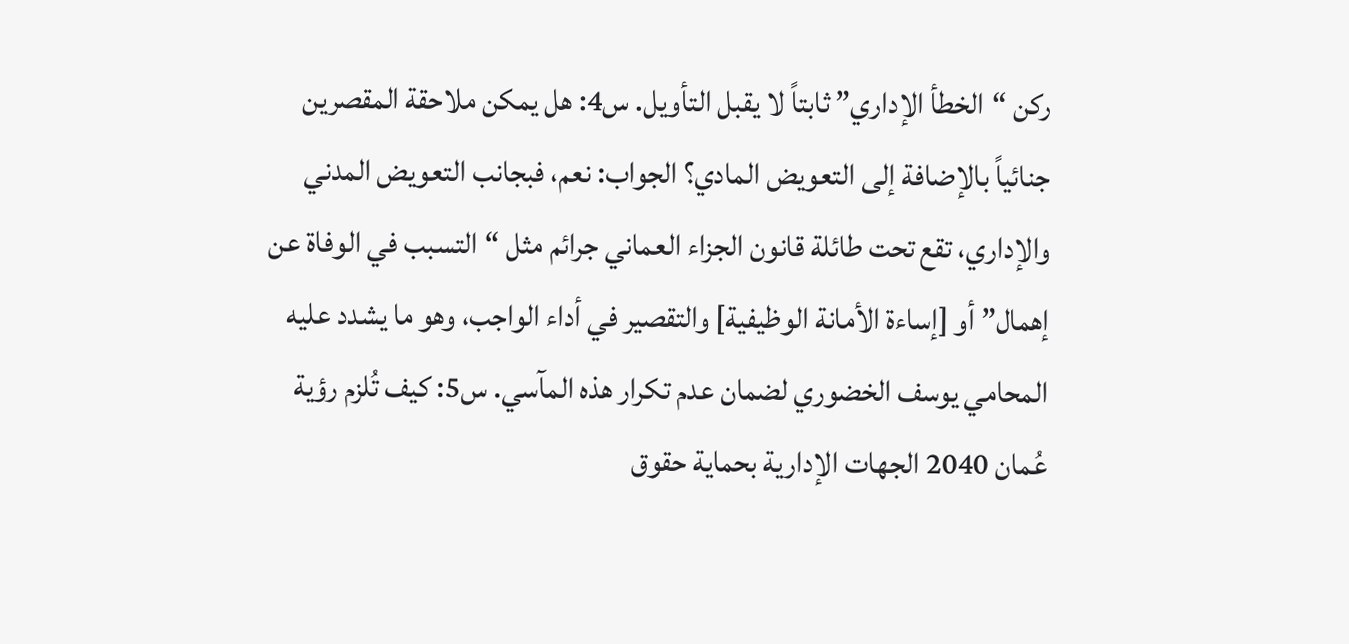ركن “الخطأ الإداري” ثابتاً لا يقبل التأويل. س4: هل يمكن ملاحقة المقصرين جنائياً بالإضافة إلى التعويض المادي؟ الجواب: نعم، فبجانب التعويض المدني والإداري، تقع تحت طائلة قانون الجزاء العماني جرائم مثل “التسبب في الوفاة عن إهمال” أو [إساءة الأمانة الوظيفية] والتقصير في أداء الواجب، وهو ما يشدد عليه المحامي يوسف الخضوري لضمان عدم تكرار هذه المآسي. س5: كيف تُلزم رؤية عُمان 2040 الجهات الإدارية بحماية حقوق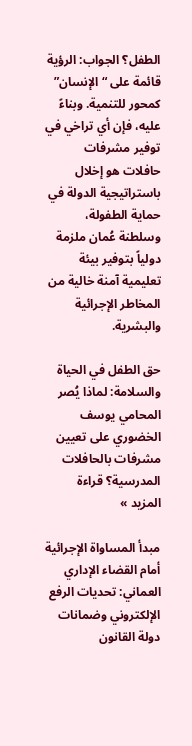الطفل؟ الجواب: الرؤية قائمة على “الإنسان” كمحور للتنمية. وبناءً عليه، فإن أي تراخي في توفير مشرفات حافلات هو إخلال باستراتيجية الدولة في حماية الطفولة، وسلطنة عُمان ملزمة دولياً بتوفير بيئة تعليمية آمنة خالية من المخاطر الإجرائية والبشرية.

حق الطفل في الحياة والسلامة: لماذا يُصر المحامي يوسف الخضوري على تعيين مشرفات بالحافلات المدرسية؟ قراءة المزيد »

مبدأ المساواة الإجرائية أمام القضاء الإداري العماني: تحديات الرفع الإلكتروني وضمانات دولة القانون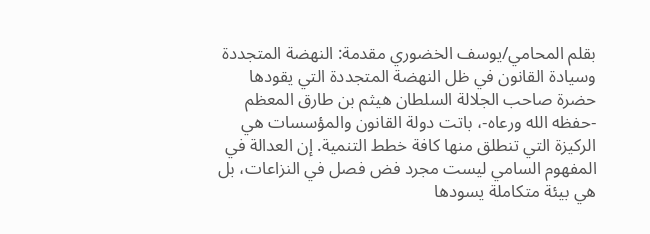بقلم المحامي/يوسف الخضوري مقدمة: النهضة المتجددة وسيادة القانون في ظل النهضة المتجددة التي يقودها حضرة صاحب الجلالة السلطان هيثم بن طارق المعظم -حفظه الله ورعاه-، باتت دولة القانون والمؤسسات هي الركيزة التي تنطلق منها كافة خطط التنمية. إن العدالة في المفهوم السامي ليست مجرد فض فصل في النزاعات، بل هي بيئة متكاملة يسودها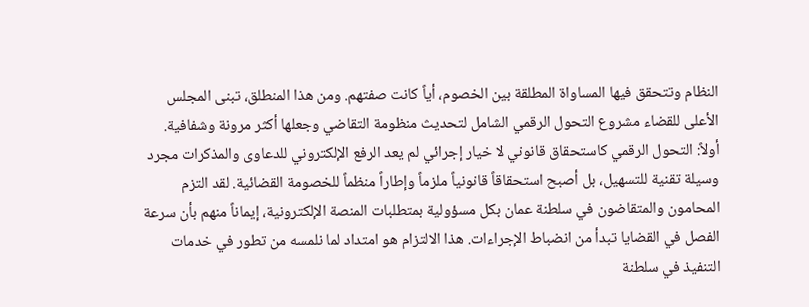النظام وتتحقق فيها المساواة المطلقة بين الخصوم، أياً كانت صفتهم. ومن هذا المنطلق، تبنى المجلس الأعلى للقضاء مشروع التحول الرقمي الشامل لتحديث منظومة التقاضي وجعلها أكثر مرونة وشفافية. أولاً: التحول الرقمي كاستحقاق قانوني لا خيار إجرائي لم يعد الرفع الإلكتروني للدعاوى والمذكرات مجرد وسيلة تقنية للتسهيل، بل أصبح استحقاقاً قانونياً ملزماً وإطاراً منظماً للخصومة القضائية. لقد التزم المحامون والمتقاضون في سلطنة عمان بكل مسؤولية بمتطلبات المنصة الإلكترونية، إيماناً منهم بأن سرعة الفصل في القضايا تبدأ من انضباط الإجراءات. هذا الالتزام هو امتداد لما نلمسه من تطور في خدمات التنفيذ في سلطنة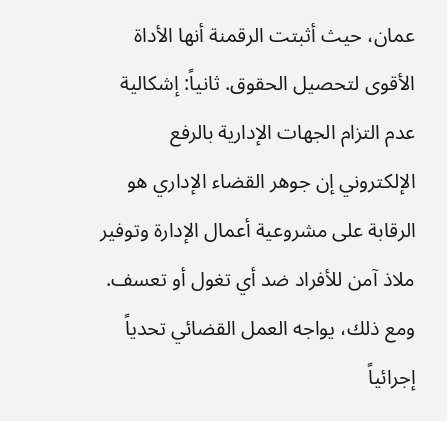عمان، حيث أثبتت الرقمنة أنها الأداة الأقوى لتحصيل الحقوق. ثانياً: إشكالية عدم التزام الجهات الإدارية بالرفع الإلكتروني إن جوهر القضاء الإداري هو الرقابة على مشروعية أعمال الإدارة وتوفير ملاذ آمن للأفراد ضد أي تغول أو تعسف. ومع ذلك، يواجه العمل القضائي تحدياً إجرائياً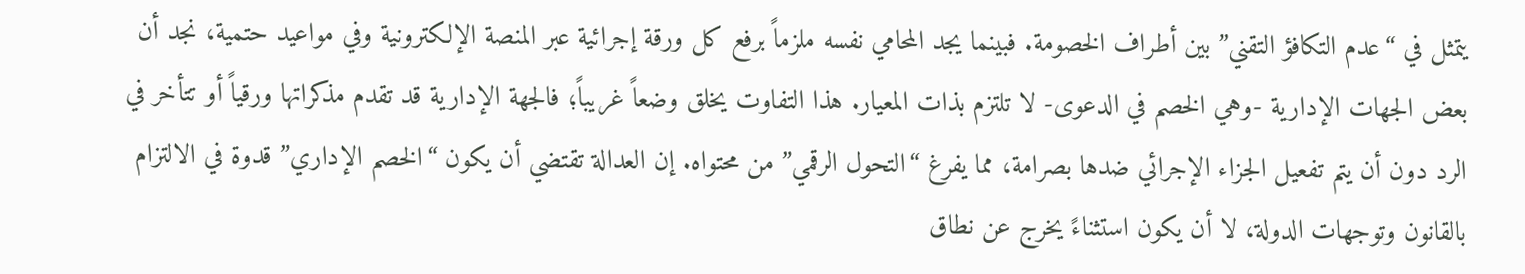يتمثل في “عدم التكافؤ التقني” بين أطراف الخصومة. فبينما يجد المحامي نفسه ملزماً برفع كل ورقة إجرائية عبر المنصة الإلكترونية وفي مواعيد حتمية، نجد أن بعض الجهات الإدارية -وهي الخصم في الدعوى- لا تلتزم بذات المعيار. هذا التفاوت يخلق وضعاً غريباً؛ فالجهة الإدارية قد تقدم مذكراتها ورقياً أو تتأخر في الرد دون أن يتم تفعيل الجزاء الإجرائي ضدها بصرامة، مما يفرغ “التحول الرقمي” من محتواه. إن العدالة تقتضي أن يكون “الخصم الإداري” قدوة في الالتزام بالقانون وتوجهات الدولة، لا أن يكون استثناءً يخرج عن نطاق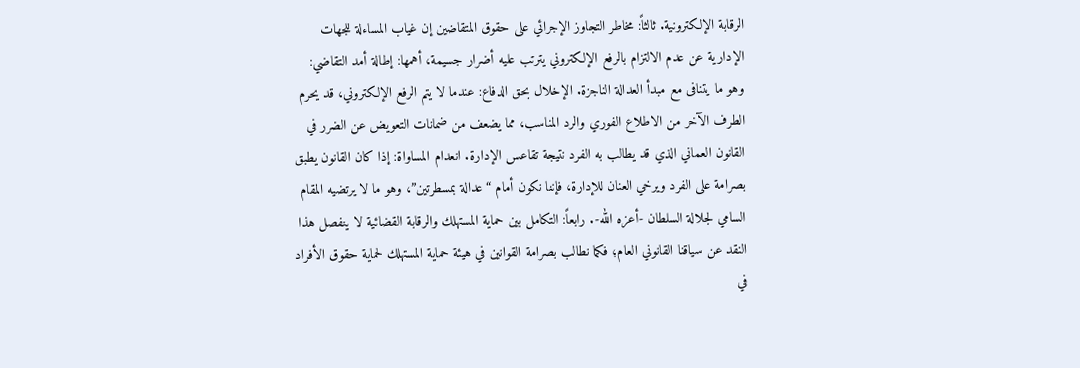الرقابة الإلكترونية. ثالثاً: مخاطر التجاوز الإجرائي على حقوق المتقاضين إن غياب المساءلة للجهات الإدارية عن عدم الالتزام بالرفع الإلكتروني يترتب عليه أضرار جسيمة، أهمها: إطالة أمد التقاضي: وهو ما يتنافى مع مبدأ العدالة الناجزة. الإخلال بحق الدفاع: عندما لا يتم الرفع الإلكتروني، قد يحرم الطرف الآخر من الاطلاع الفوري والرد المناسب، مما يضعف من ضمانات التعويض عن الضرر في القانون العماني الذي قد يطالب به الفرد نتيجة تقاعس الإدارة. انعدام المساواة: إذا كان القانون يطبق بصرامة على الفرد ويرخي العنان للإدارة، فإننا نكون أمام “عدالة بمسطرتين”، وهو ما لا يرتضيه المقام السامي لجلالة السلطان -أعزه الله-. رابعاً: التكامل بين حماية المستهلك والرقابة القضائية لا ينفصل هذا النقد عن سياقنا القانوني العام؛ فكما نطالب بصرامة القوانين في هيئة حماية المستهلك لحماية حقوق الأفراد في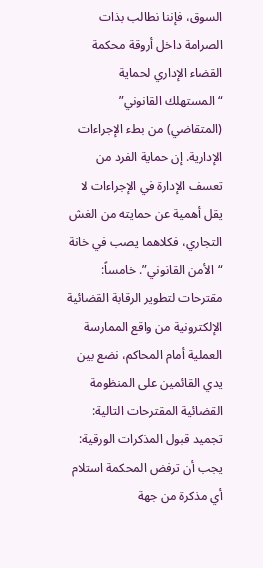السوق، فإننا نطالب بذات الصرامة داخل أروقة محكمة القضاء الإداري لحماية “المستهلك القانوني” (المتقاضي) من بطء الإجراءات الإدارية. إن حماية الفرد من تعسف الإدارة في الإجراءات لا يقل أهمية عن حمايته من الغش التجاري، فكلاهما يصب في خانة “الأمن القانوني”. خامساً: مقترحات لتطوير الرقابة القضائية الإلكترونية من واقع الممارسة العملية أمام المحاكم، نضع بين يدي القائمين على المنظومة القضائية المقترحات التالية: تجميد قبول المذكرات الورقية: يجب أن ترفض المحكمة استلام أي مذكرة من جهة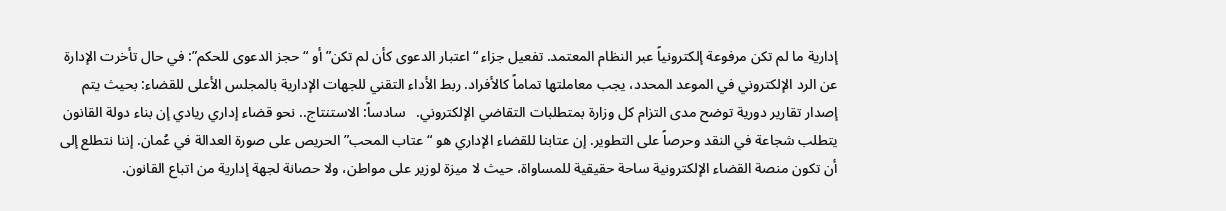إدارية ما لم تكن مرفوعة إلكترونياً عبر النظام المعتمد. تفعيل جزاء “اعتبار الدعوى كأن لم تكن” أو “حجز الدعوى للحكم”: في حال تأخرت الإدارة عن الرد الإلكتروني في الموعد المحدد، يجب معاملتها تماماً كالأفراد. ربط الأداء التقني للجهات الإدارية بالمجلس الأعلى للقضاء: بحيث يتم إصدار تقارير دورية توضح مدى التزام كل وزارة بمتطلبات التقاضي الإلكتروني.   سادساً: الاستنتاج.. نحو قضاء إداري ريادي إن بناء دولة القانون يتطلب شجاعة في النقد وحرصاً على التطوير. إن عتابنا للقضاء الإداري هو “عتاب المحب” الحريص على صورة العدالة في عُمان. إننا نتطلع إلى أن تكون منصة القضاء الإلكترونية ساحة حقيقية للمساواة، حيث لا ميزة لوزير على مواطن، ولا حصانة لجهة إدارية من اتباع القانون.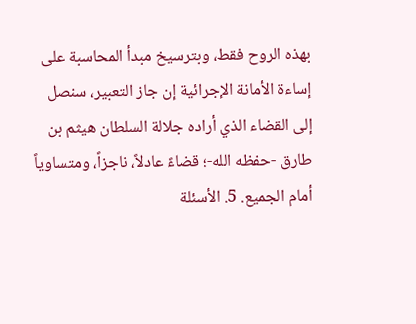بهذه الروح فقط، وبترسيخ مبدأ المحاسبة على إساءة الأمانة الإجرائية إن جاز التعبير، سنصل إلى القضاء الذي أراده جلالة السلطان هيثم بن طارق -حفظه الله-؛ قضاءً عادلاً، ناجزاً، ومتساوياً أمام الجميع. 5. الأسئلة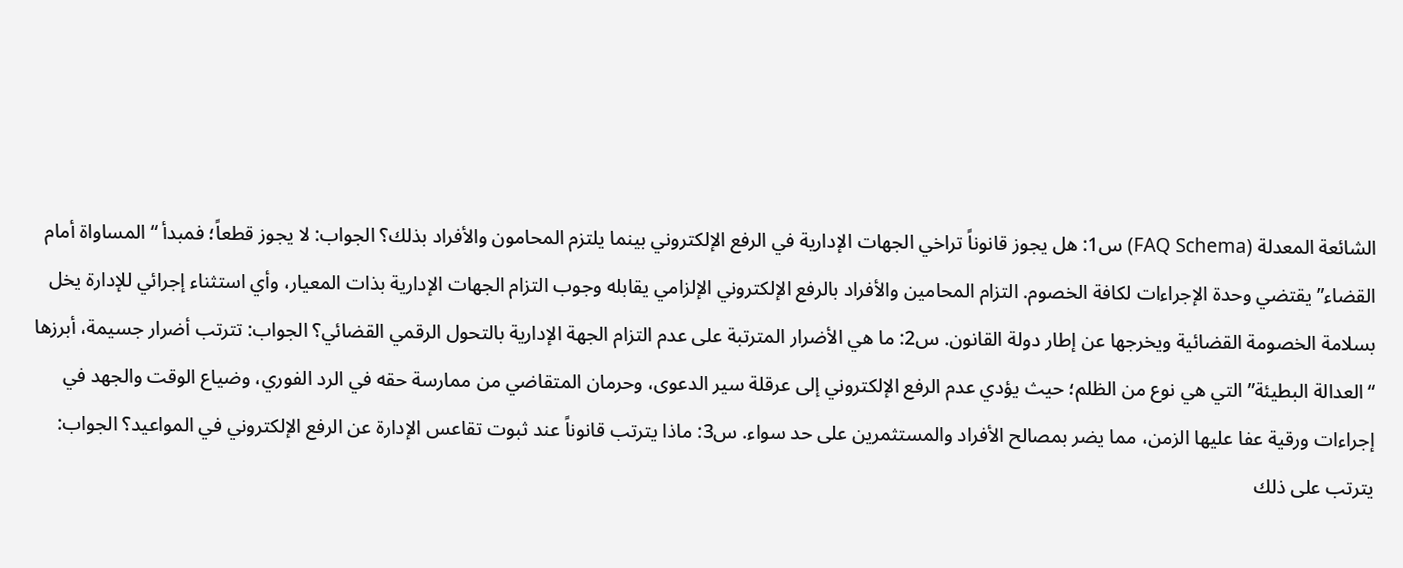الشائعة المعدلة (FAQ Schema) س1: هل يجوز قانوناً تراخي الجهات الإدارية في الرفع الإلكتروني بينما يلتزم المحامون والأفراد بذلك؟ الجواب: لا يجوز قطعاً؛ فمبدأ “المساواة أمام القضاء” يقتضي وحدة الإجراءات لكافة الخصوم. التزام المحامين والأفراد بالرفع الإلكتروني الإلزامي يقابله وجوب التزام الجهات الإدارية بذات المعيار، وأي استثناء إجرائي للإدارة يخل بسلامة الخصومة القضائية ويخرجها عن إطار دولة القانون. س2: ما هي الأضرار المترتبة على عدم التزام الجهة الإدارية بالتحول الرقمي القضائي؟ الجواب: تترتب أضرار جسيمة، أبرزها “العدالة البطيئة” التي هي نوع من الظلم؛ حيث يؤدي عدم الرفع الإلكتروني إلى عرقلة سير الدعوى، وحرمان المتقاضي من ممارسة حقه في الرد الفوري، وضياع الوقت والجهد في إجراءات ورقية عفا عليها الزمن، مما يضر بمصالح الأفراد والمستثمرين على حد سواء. س3: ماذا يترتب قانوناً عند ثبوت تقاعس الإدارة عن الرفع الإلكتروني في المواعيد؟ الجواب: يترتب على ذلك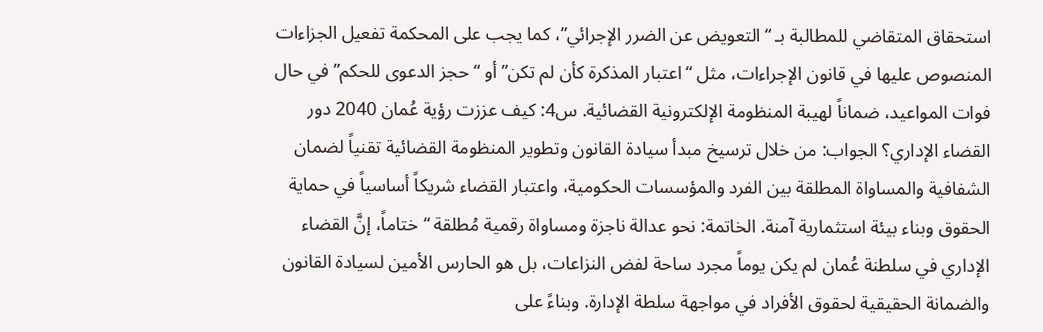استحقاق المتقاضي للمطالبة بـ “التعويض عن الضرر الإجرائي”، كما يجب على المحكمة تفعيل الجزاءات المنصوص عليها في قانون الإجراءات، مثل “اعتبار المذكرة كأن لم تكن” أو “حجز الدعوى للحكم” في حال فوات المواعيد، ضماناً لهيبة المنظومة الإلكترونية القضائية. س4: كيف عززت رؤية عُمان 2040 دور القضاء الإداري؟ الجواب: من خلال ترسيخ مبدأ سيادة القانون وتطوير المنظومة القضائية تقنياً لضمان الشفافية والمساواة المطلقة بين الفرد والمؤسسات الحكومية، واعتبار القضاء شريكاً أساسياً في حماية الحقوق وبناء بيئة استثمارية آمنة. الخاتمة: نحو عدالة ناجزة ومساواة رقمية مُطلقة “ختاماً، إنَّ القضاء الإداري في سلطنة عُمان لم يكن يوماً مجرد ساحة لفض النزاعات، بل هو الحارس الأمين لسيادة القانون والضمانة الحقيقية لحقوق الأفراد في مواجهة سلطة الإدارة. وبناءً على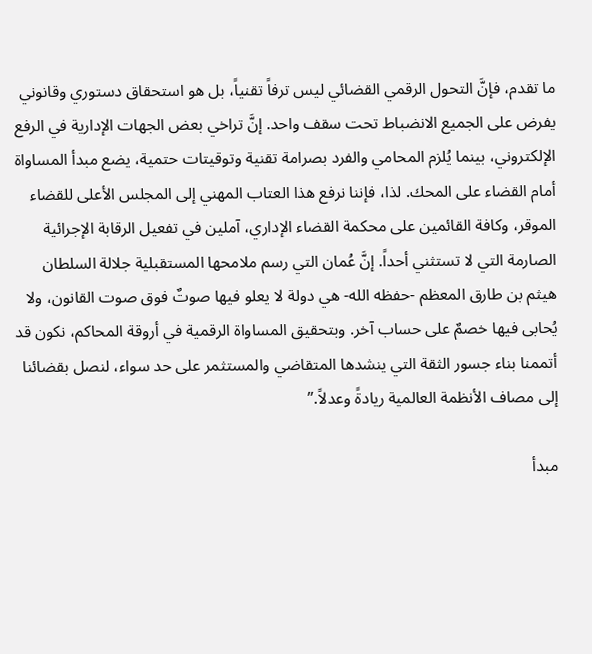ما تقدم، فإنَّ التحول الرقمي القضائي ليس ترفاً تقنياً، بل هو استحقاق دستوري وقانوني يفرض على الجميع الانضباط تحت سقف واحد. إنَّ تراخي بعض الجهات الإدارية في الرفع الإلكتروني، بينما يُلزم المحامي والفرد بصرامة تقنية وتوقيتات حتمية، يضع مبدأ المساواة أمام القضاء على المحك. لذا، فإننا نرفع هذا العتاب المهني إلى المجلس الأعلى للقضاء الموقر، وكافة القائمين على محكمة القضاء الإداري، آملين في تفعيل الرقابة الإجرائية الصارمة التي لا تستثني أحداً. إنَّ عُمان التي رسم ملامحها المستقبلية جلالة السلطان هيثم بن طارق المعظم -حفظه الله- هي دولة لا يعلو فيها صوتٌ فوق صوت القانون، ولا يُحابى فيها خصمٌ على حساب آخر. وبتحقيق المساواة الرقمية في أروقة المحاكم، نكون قد أتممنا بناء جسور الثقة التي ينشدها المتقاضي والمستثمر على حد سواء، لنصل بقضائنا إلى مصاف الأنظمة العالمية ريادةً وعدلاً.”

مبدأ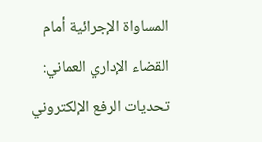المساواة الإجرائية أمام القضاء الإداري العماني: تحديات الرفع الإلكتروني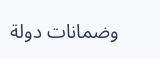وضمانات دولة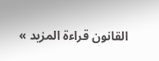القانون قراءة المزيد »